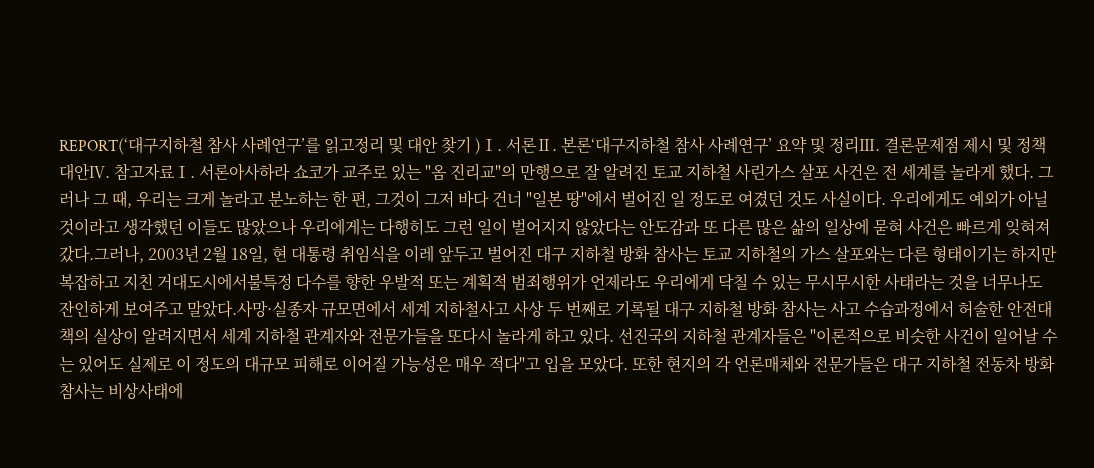REPORT(‘대구지하철 참사 사례연구’를 읽고정리 및 대안 찾기 )Ⅰ. 서론Ⅱ. 본론‘대구지하철 참사 사례연구’ 요약 및 정리Ⅲ. 결론문제점 제시 및 정책 대안Ⅳ. 참고자료Ⅰ. 서론아사하라 쇼코가 교주로 있는 "옴 진리교"의 만행으로 잘 알려진 토교 지하철 사린가스 살포 사건은 전 세계를 놀라게 했다. 그러나 그 때, 우리는 크게 놀라고 분노하는 한 편, 그것이 그저 바다 건너 "일본 땅"에서 벌어진 일 정도로 여겼던 것도 사실이다. 우리에게도 예외가 아닐 것이라고 생각했던 이들도 많았으나 우리에게는 다행히도 그런 일이 벌어지지 않았다는 안도감과 또 다른 많은 삶의 일상에 묻혀 사건은 빠르게 잊혀져갔다.그러나, 2003년 2월 18일, 현 대통령 취임식을 이레 앞두고 벌어진 대구 지하철 방화 참사는 토교 지하철의 가스 살포와는 다른 형태이기는 하지만 복잡하고 지친 거대도시에서불특정 다수를 향한 우발적 또는 계획적 범죄행위가 언제라도 우리에게 닥칠 수 있는 무시무시한 사태라는 것을 너무나도 잔인하게 보여주고 말았다.사망·실종자 규모면에서 세계 지하철사고 사상 두 번째로 기록될 대구 지하철 방화 참사는 사고 수습과정에서 허술한 안전대책의 실상이 알려지면서 세계 지하철 관계자와 전문가들을 또다시 놀라게 하고 있다. 선진국의 지하철 관계자들은 "이론적으로 비슷한 사건이 일어날 수는 있어도 실제로 이 정도의 대규모 피해로 이어질 가능성은 매우 적다"고 입을 모았다. 또한 현지의 각 언론매체와 전문가들은 대구 지하철 전동차 방화 참사는 비상사태에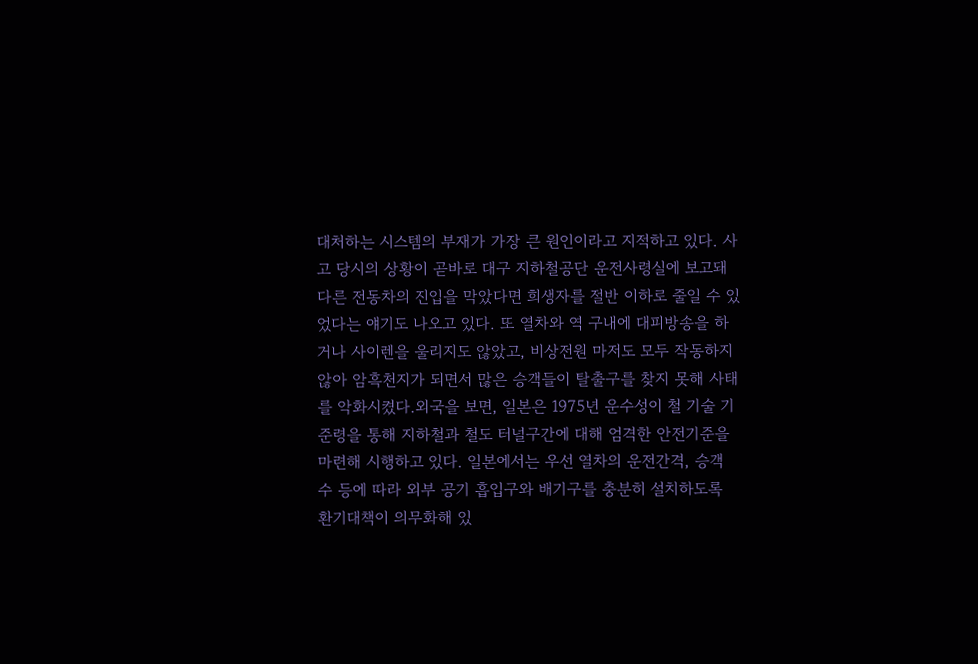대처하는 시스템의 부재가 가장 큰 원인이라고 지적하고 있다. 사고 당시의 상황이 곧바로 대구 지하철공단 운전사령실에 보고돼 다른 전동차의 진입을 막았다면 희생자를 절반 이하로 줄일 수 있었다는 얘기도 나오고 있다. 또 열차와 역 구내에 대피방송을 하거나 사이렌을 울리지도 않았고, 비상전원 마저도 모두 작동하지 않아 암흑천지가 되면서 많은 승객들이 탈출구를 찾지 못해 사태를 악화시켰다.외국을 보면, 일본은 1975년 운수성이 철 기술 기준령을 통해 지하철과 철도 터널구간에 대해 엄격한 안전기준을 마련해 시행하고 있다. 일본에서는 우선 열차의 운전간격, 승객 수 등에 따라 외부 공기 흡입구와 배기구를 충분히 설치하도록 환기대책이 의무화해 있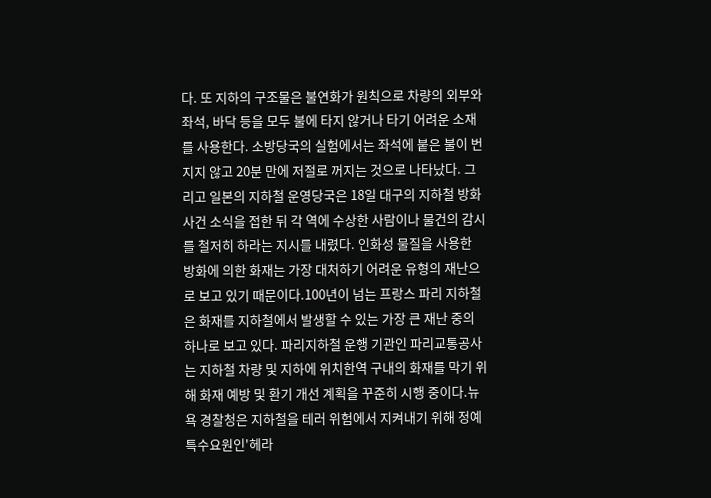다. 또 지하의 구조물은 불연화가 원칙으로 차량의 외부와 좌석, 바닥 등을 모두 불에 타지 않거나 타기 어려운 소재를 사용한다. 소방당국의 실험에서는 좌석에 붙은 불이 번지지 않고 20분 만에 저절로 꺼지는 것으로 나타났다. 그리고 일본의 지하철 운영당국은 18일 대구의 지하철 방화사건 소식을 접한 뒤 각 역에 수상한 사람이나 물건의 감시를 철저히 하라는 지시를 내렸다. 인화성 물질을 사용한 방화에 의한 화재는 가장 대처하기 어려운 유형의 재난으로 보고 있기 때문이다.100년이 넘는 프랑스 파리 지하철은 화재를 지하철에서 발생할 수 있는 가장 큰 재난 중의 하나로 보고 있다. 파리지하철 운행 기관인 파리교통공사는 지하철 차량 및 지하에 위치한역 구내의 화재를 막기 위해 화재 예방 및 환기 개선 계획을 꾸준히 시행 중이다.뉴욕 경찰청은 지하철을 테러 위험에서 지켜내기 위해 정예 특수요원인'헤라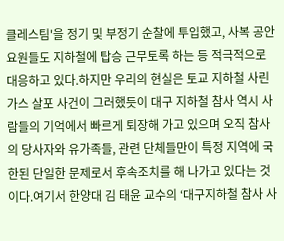클레스팀'을 정기 및 부정기 순찰에 투입했고, 사복 공안 요원들도 지하철에 탑승 근무토록 하는 등 적극적으로 대응하고 있다.하지만 우리의 현실은 토교 지하철 사린가스 살포 사건이 그러했듯이 대구 지하철 참사 역시 사람들의 기억에서 빠르게 퇴장해 가고 있으며 오직 참사의 당사자와 유가족들, 관련 단체들만이 특정 지역에 국한된 단일한 문제로서 후속조치를 해 나가고 있다는 것이다.여기서 한양대 김 태윤 교수의 ‘대구지하철 참사 사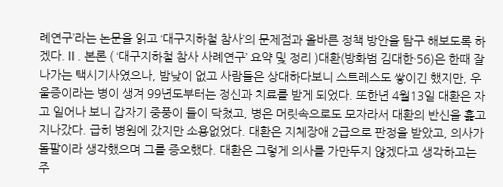례연구’라는 논문을 읽고 ‘대구지하철 참사’의 문제점과 올바른 정책 방안을 탐구 해보도록 하겠다.Ⅱ. 본론 ( ‘대구지하철 참사 사례연구’ 요약 및 정리 )대환(방화범 김대한·56)은 한때 잘나가는 택시기사였으나, 밤낮이 없고 사람들은 상대하다보니 스트레스도 쌓이긴 했지만, 우울증이라는 병이 생겨 99년도부터는 정신과 치료를 받게 되었다. 또한년 4월13일 대환은 자고 일어나 보니 갑자기 중풍이 들이 닥쳤고, 병은 머릿속으로도 모자라서 대환의 반신을 훑고 지나갔다. 급히 병원에 갔지만 소용없었다. 대환은 지체장애 2급으로 판정을 받았고, 의사가 돌팔이라 생각했으며 그를 증오했다. 대환은 그렇게 의사를 가만두지 않겠다고 생각하고는 주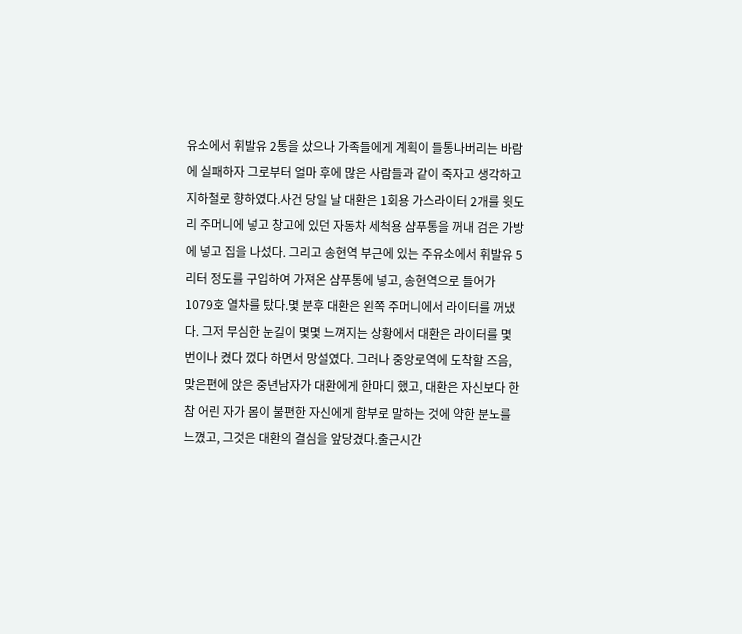유소에서 휘발유 2통을 샀으나 가족들에게 계획이 들통나버리는 바람에 실패하자 그로부터 얼마 후에 많은 사람들과 같이 죽자고 생각하고 지하철로 향하였다.사건 당일 날 대환은 1회용 가스라이터 2개를 윗도리 주머니에 넣고 창고에 있던 자동차 세척용 샴푸통을 꺼내 검은 가방에 넣고 집을 나섰다. 그리고 송현역 부근에 있는 주유소에서 휘발유 5리터 정도를 구입하여 가져온 샴푸통에 넣고, 송현역으로 들어가 1079호 열차를 탔다.몇 분후 대환은 왼쪽 주머니에서 라이터를 꺼냈다. 그저 무심한 눈길이 몇몇 느껴지는 상황에서 대환은 라이터를 몇 번이나 켰다 껐다 하면서 망설였다. 그러나 중앙로역에 도착할 즈음, 맞은편에 앉은 중년남자가 대환에게 한마디 했고, 대환은 자신보다 한참 어린 자가 몸이 불편한 자신에게 함부로 말하는 것에 약한 분노를 느꼈고, 그것은 대환의 결심을 앞당겼다.출근시간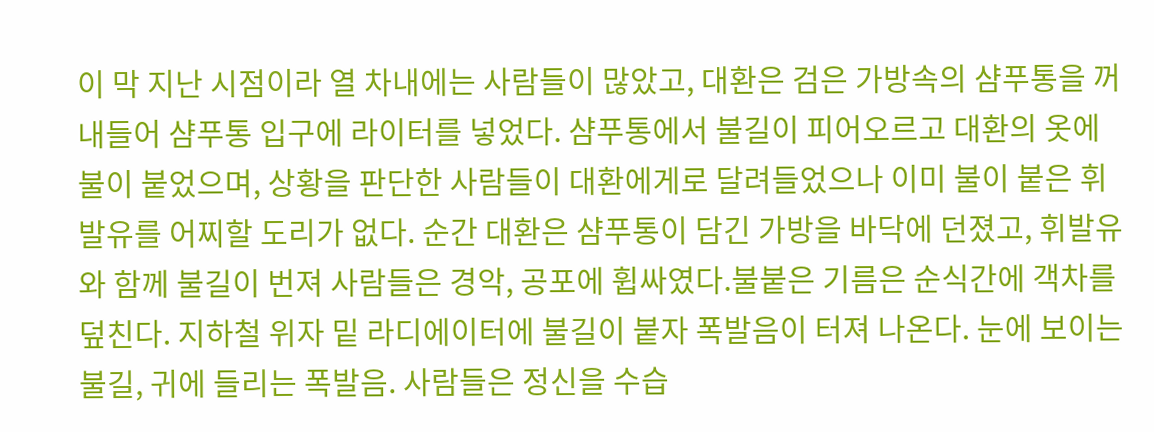이 막 지난 시점이라 열 차내에는 사람들이 많았고, 대환은 검은 가방속의 샴푸통을 꺼내들어 샴푸통 입구에 라이터를 넣었다. 샴푸통에서 불길이 피어오르고 대환의 옷에 불이 붙었으며, 상황을 판단한 사람들이 대환에게로 달려들었으나 이미 불이 붙은 휘발유를 어찌할 도리가 없다. 순간 대환은 샴푸통이 담긴 가방을 바닥에 던졌고, 휘발유와 함께 불길이 번져 사람들은 경악, 공포에 휩싸였다.불붙은 기름은 순식간에 객차를 덮친다. 지하철 위자 밑 라디에이터에 불길이 붙자 폭발음이 터져 나온다. 눈에 보이는 불길, 귀에 들리는 폭발음. 사람들은 정신을 수습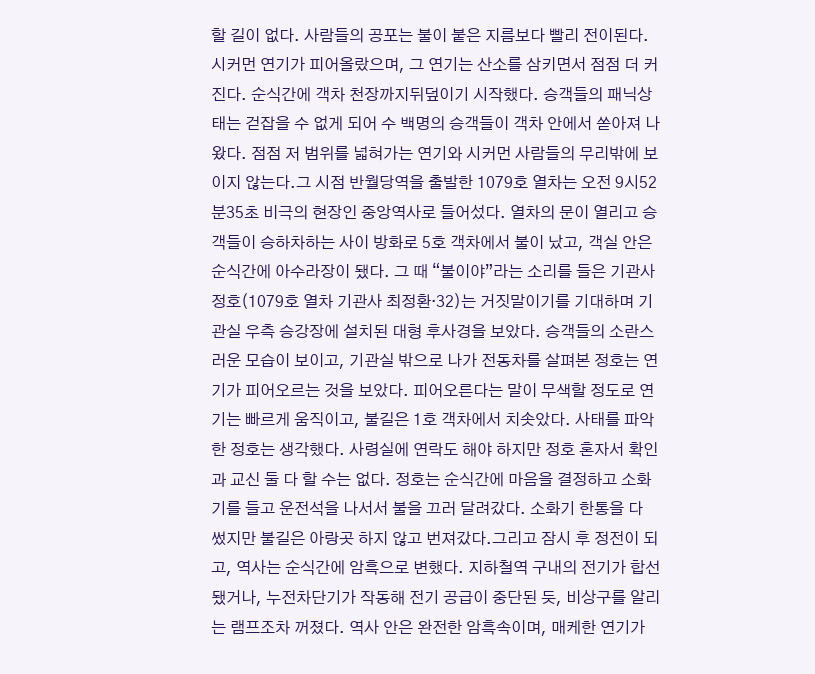할 길이 없다. 사람들의 공포는 불이 붙은 지름보다 빨리 전이된다. 시커먼 연기가 피어올랐으며, 그 연기는 산소를 삼키면서 점점 더 커진다. 순식간에 객차 천장까지뒤덮이기 시작했다. 승객들의 패닉상태는 걷잡을 수 없게 되어 수 백명의 승객들이 객차 안에서 쏟아져 나왔다. 점점 저 범위를 넓혀가는 연기와 시커먼 사람들의 무리밖에 보이지 않는다.그 시점 반월당역을 출발한 1079호 열차는 오전 9시52분35초 비극의 현장인 중앙역사로 들어섰다. 열차의 문이 열리고 승객들이 승하차하는 사이 방화로 5호 객차에서 불이 났고, 객실 안은 순식간에 아수라장이 됐다. 그 때 “불이야”라는 소리를 들은 기관사 정호(1079호 열차 기관사 최정환·32)는 거짓말이기를 기대하며 기관실 우측 승강장에 설치된 대형 후사경을 보았다. 승객들의 소란스러운 모습이 보이고, 기관실 밖으로 나가 전동차를 살펴본 정호는 연기가 피어오르는 것을 보았다. 피어오른다는 말이 무색할 정도로 연기는 빠르게 움직이고, 불길은 1호 객차에서 치솟았다. 사태를 파악한 정호는 생각했다. 사령실에 연락도 해야 하지만 정호 혼자서 확인과 교신 둘 다 할 수는 없다. 정호는 순식간에 마음을 결정하고 소화기를 들고 운전석을 나서서 불을 끄러 달려갔다. 소화기 한통을 다 썼지만 불길은 아랑곳 하지 않고 번져갔다.그리고 잠시 후 정전이 되고, 역사는 순식간에 암흑으로 변했다. 지하철역 구내의 전기가 합선 됐거나, 누전차단기가 작동해 전기 공급이 중단된 듯, 비상구를 알리는 램프조차 꺼졌다. 역사 안은 완전한 암흑속이며, 매케한 연기가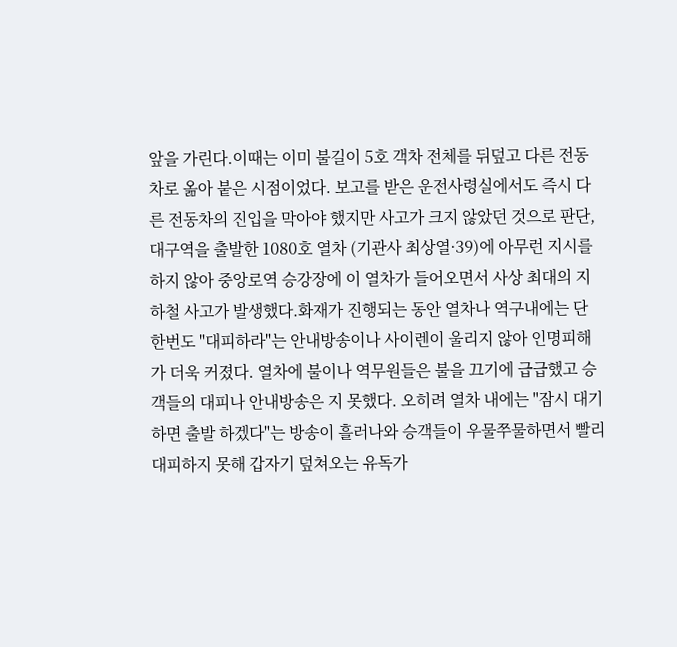앞을 가린다.이때는 이미 불길이 5호 객차 전체를 뒤덮고 다른 전동차로 옮아 붙은 시점이었다. 보고를 받은 운전사령실에서도 즉시 다른 전동차의 진입을 막아야 했지만 사고가 크지 않았던 것으로 판단, 대구역을 출발한 1080호 열차 (기관사 최상열·39)에 아무런 지시를 하지 않아 중앙로역 승강장에 이 열차가 들어오면서 사상 최대의 지하철 사고가 발생했다.화재가 진행되는 동안 열차나 역구내에는 단 한번도 "대피하라"는 안내방송이나 사이렌이 울리지 않아 인명피해가 더욱 커졌다. 열차에 불이나 역무원들은 불을 끄기에 급급했고 승객들의 대피나 안내방송은 지 못했다. 오히려 열차 내에는 "잠시 대기하면 출발 하겠다"는 방송이 흘러나와 승객들이 우물쭈물하면서 빨리 대피하지 못해 갑자기 덮쳐오는 유독가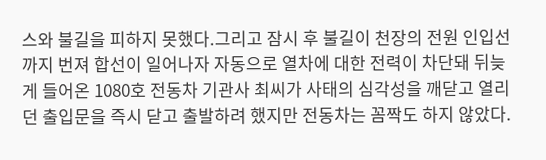스와 불길을 피하지 못했다.그리고 잠시 후 불길이 천장의 전원 인입선까지 번져 합선이 일어나자 자동으로 열차에 대한 전력이 차단돼 뒤늦게 들어온 1080호 전동차 기관사 최씨가 사태의 심각성을 깨닫고 열리던 출입문을 즉시 닫고 출발하려 했지만 전동차는 꼼짝도 하지 않았다.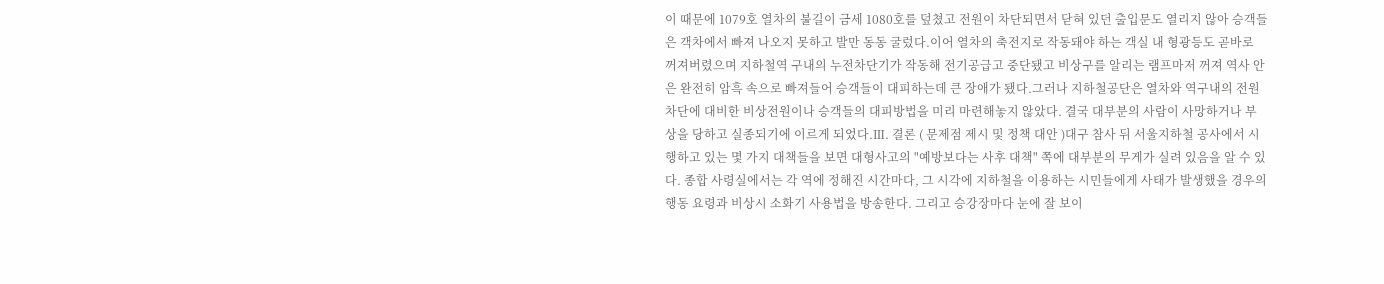이 때문에 1079호 열차의 불길이 금세 1080호를 덮쳤고 전원이 차단되면서 닫혀 있던 출입문도 열리지 않아 승객들은 객차에서 빠져 나오지 못하고 발만 동동 굴렀다.이어 열차의 축전지로 작동돼야 하는 객실 내 형광등도 곧바로 꺼져버렸으며 지하철역 구내의 누전차단기가 작동해 전기공급고 중단됐고 비상구를 알리는 램프마저 꺼져 역사 안은 완전히 암흑 속으로 빠져들어 승객들이 대피하는데 큰 장애가 됐다.그러나 지하철공단은 열차와 역구내의 전원차단에 대비한 비상전원이나 승객들의 대피방법을 미리 마련해놓지 않았다. 결국 대부분의 사람이 사망하거나 부상을 당하고 실종되기에 이르게 되었다.Ⅲ. 결론 ( 문제점 제시 및 정책 대안 )대구 참사 뒤 서울지하철 공사에서 시행하고 있는 몇 가지 대책들을 보면 대형사고의 "예방보다는 사후 대책" 쪽에 대부분의 무게가 실려 있음을 알 수 있다. 종합 사령실에서는 각 역에 정해진 시간마다, 그 시각에 지하철을 이용하는 시민들에게 사태가 발생했을 경우의 행동 요령과 비상시 소화기 사용법을 방송한다. 그리고 승강장마다 눈에 잘 보이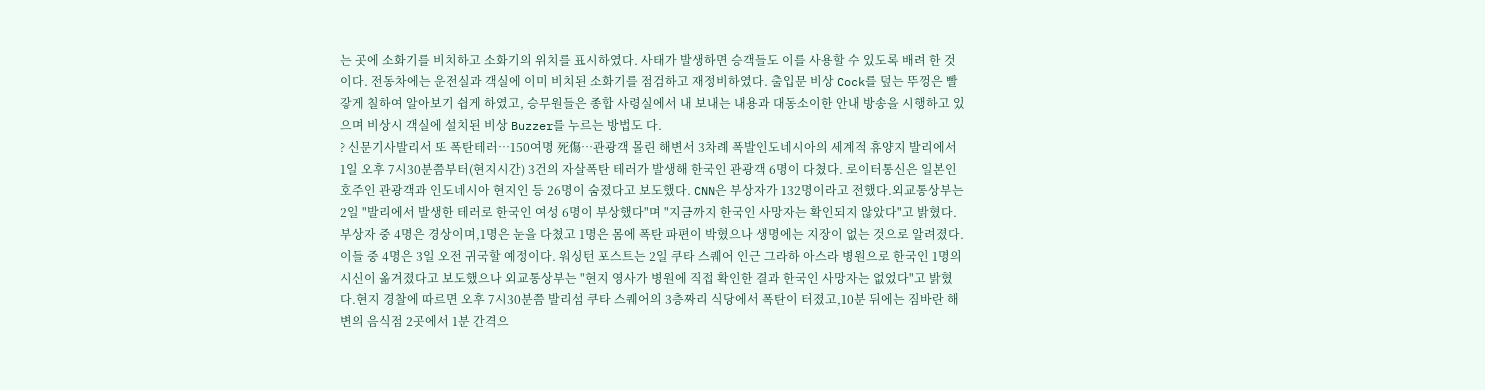는 곳에 소화기를 비치하고 소화기의 위치를 표시하였다. 사태가 발생하면 승객들도 이를 사용할 수 있도록 배려 한 것이다. 전동차에는 운전실과 객실에 이미 비치된 소화기를 점검하고 재정비하였다. 출입문 비상 Cock를 덮는 뚜껑은 빨갛게 칠하여 알아보기 쉽게 하였고, 승무원들은 종합 사령실에서 내 보내는 내용과 대동소이한 안내 방송을 시행하고 있으며 비상시 객실에 설치된 비상 Buzzer를 누르는 방법도 다.
? 신문기사발리서 또 폭탄테러…150여명 死傷…관광객 몰린 해변서 3차례 폭발인도네시아의 세계적 휴양지 발리에서 1일 오후 7시30분쯤부터(현지시간) 3건의 자살폭탄 테러가 발생해 한국인 관광객 6명이 다쳤다. 로이터통신은 일본인 호주인 관광객과 인도네시아 현지인 등 26명이 숨졌다고 보도했다. CNN은 부상자가 132명이라고 전했다.외교통상부는 2일 "발리에서 발생한 테러로 한국인 여성 6명이 부상했다"며 "지금까지 한국인 사망자는 확인되지 않았다"고 밝혔다. 부상자 중 4명은 경상이며,1명은 눈을 다쳤고 1명은 몸에 폭탄 파편이 박혔으나 생명에는 지장이 없는 것으로 알려졌다. 이들 중 4명은 3일 오전 귀국할 예정이다. 워싱턴 포스트는 2일 쿠타 스퀘어 인근 그라하 아스라 병원으로 한국인 1명의 시신이 옮겨졌다고 보도했으나 외교통상부는 "현지 영사가 병원에 직접 확인한 결과 한국인 사망자는 없었다"고 밝혔다.현지 경찰에 따르면 오후 7시30분쯤 발리섬 쿠타 스퀘어의 3층짜리 식당에서 폭탄이 터졌고,10분 뒤에는 짐바란 해변의 음식점 2곳에서 1분 간격으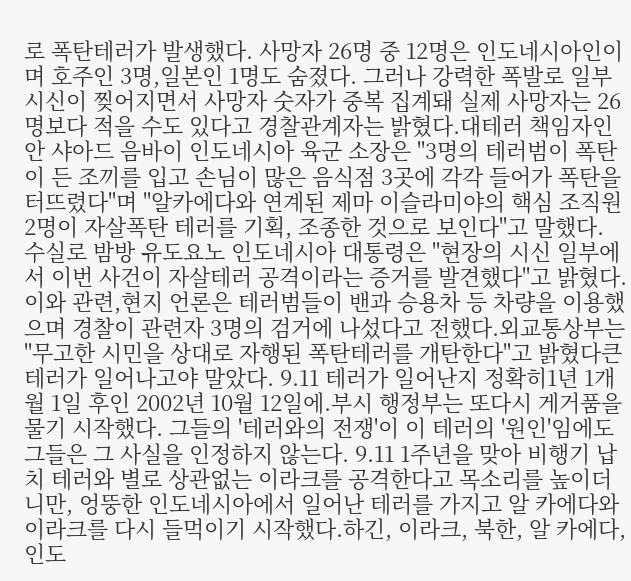로 폭탄테러가 발생했다. 사망자 26명 중 12명은 인도네시아인이며 호주인 3명,일본인 1명도 숨졌다. 그러나 강력한 폭발로 일부 시신이 찢어지면서 사망자 숫자가 중복 집계돼 실제 사망자는 26명보다 적을 수도 있다고 경찰관계자는 밝혔다.대테러 책임자인 안 샤아드 음바이 인도네시아 육군 소장은 "3명의 테러범이 폭탄이 든 조끼를 입고 손님이 많은 음식점 3곳에 각각 들어가 폭탄을 터뜨렸다"며 "알카에다와 연계된 제마 이슬라미야의 핵심 조직원 2명이 자살폭탄 테러를 기획, 조종한 것으로 보인다"고 말했다. 수실로 밤방 유도요노 인도네시아 대통령은 "현장의 시신 일부에서 이번 사건이 자살테러 공격이라는 증거를 발견했다"고 밝혔다. 이와 관련,현지 언론은 테러범들이 밴과 승용차 등 차량을 이용했으며 경찰이 관련자 3명의 검거에 나섰다고 전했다.외교통상부는 "무고한 시민을 상대로 자행된 폭탄테러를 개탄한다"고 밝혔다큰 테러가 일어나고야 말았다. 9.11 테러가 일어난지 정확히1년 1개월 1일 후인 2002년 10월 12일에.부시 행정부는 또다시 게거품을 물기 시작했다. 그들의 '테러와의 전쟁'이 이 테러의 '원인'임에도 그들은 그 사실을 인정하지 않는다. 9.11 1주년을 맞아 비행기 납치 테러와 별로 상관없는 이라크를 공격한다고 목소리를 높이더니만, 엉뚱한 인도네시아에서 일어난 테러를 가지고 알 카에다와 이라크를 다시 들먹이기 시작했다.하긴, 이라크, 북한, 알 카에다, 인도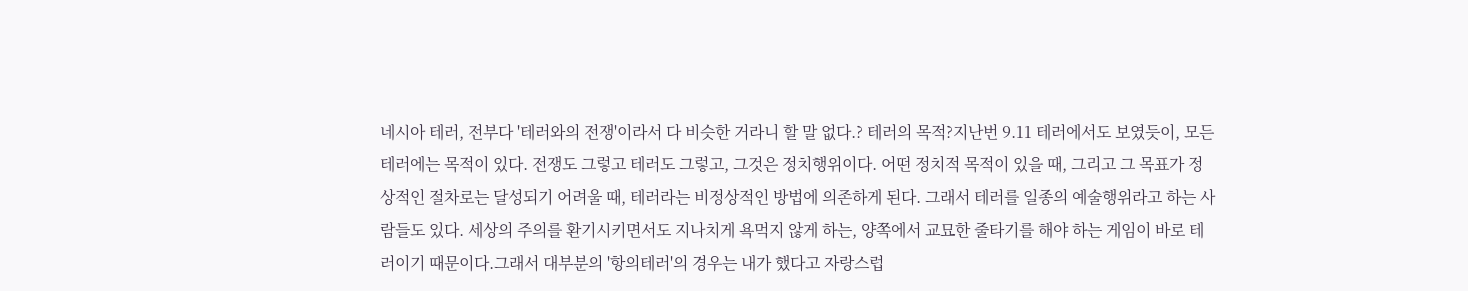네시아 테러, 전부다 '테러와의 전쟁'이라서 다 비슷한 거라니 할 말 없다.? 테러의 목적?지난번 9.11 테러에서도 보였듯이, 모든 테러에는 목적이 있다. 전쟁도 그렇고 테러도 그렇고, 그것은 정치행위이다. 어떤 정치적 목적이 있을 때, 그리고 그 목표가 정상적인 절차로는 달성되기 어려울 때, 테러라는 비정상적인 방법에 의존하게 된다. 그래서 테러를 일종의 예술행위라고 하는 사람들도 있다. 세상의 주의를 환기시키면서도 지나치게 욕먹지 않게 하는, 양쪽에서 교묘한 줄타기를 해야 하는 게임이 바로 테러이기 때문이다.그래서 대부분의 '항의테러'의 경우는 내가 했다고 자랑스럽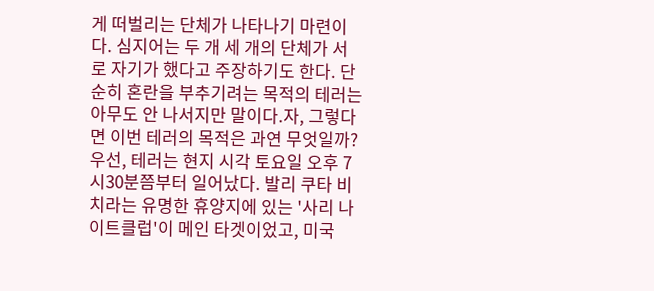게 떠벌리는 단체가 나타나기 마련이다. 심지어는 두 개 세 개의 단체가 서로 자기가 했다고 주장하기도 한다. 단순히 혼란을 부추기려는 목적의 테러는 아무도 안 나서지만 말이다.자, 그렇다면 이번 테러의 목적은 과연 무엇일까?우선, 테러는 현지 시각 토요일 오후 7시30분쯤부터 일어났다. 발리 쿠타 비치라는 유명한 휴양지에 있는 '사리 나이트클럽'이 메인 타겟이었고, 미국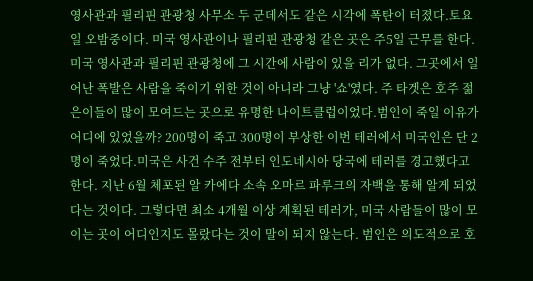영사관과 필리핀 관광청 사무소 두 군데서도 같은 시각에 폭탄이 터졌다.토요일 오밤중이다. 미국 영사관이나 필리핀 관광청 같은 곳은 주5일 근무를 한다. 미국 영사관과 필리핀 관광청에 그 시간에 사람이 있을 리가 없다. 그곳에서 일어난 폭발은 사람을 죽이기 위한 것이 아니라 그냥 '쇼'였다. 주 타겟은 호주 젊은이들이 많이 모여드는 곳으로 유명한 나이트클럽이었다.범인이 죽일 이유가 어디에 있었을까? 200명이 죽고 300명이 부상한 이번 테러에서 미국인은 단 2명이 죽었다.미국은 사건 수주 전부터 인도네시아 당국에 테러를 경고했다고 한다. 지난 6월 체포된 알 카에다 소속 오마르 파루크의 자백을 통해 알게 되었다는 것이다. 그렇다면 최소 4개월 이상 계획된 테러가, 미국 사람들이 많이 모이는 곳이 어디인지도 몰랐다는 것이 말이 되지 않는다. 범인은 의도적으로 호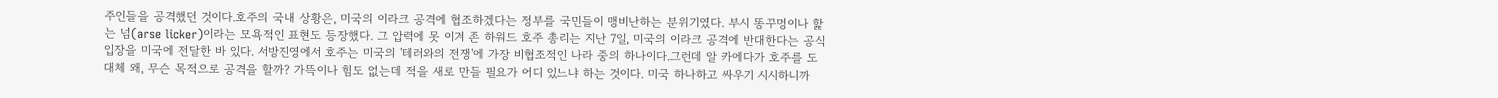주인들을 공격했던 것이다.호주의 국내 상황은, 미국의 이라크 공격에 협조하겠다는 정부를 국민들이 맹비난하는 분위기였다. 부시 똥꾸멍이나 핥는 넘(arse licker)이라는 모욕적인 표현도 등장했다. 그 압력에 못 이겨 존 하워드 호주 총리는 지난 7일, 미국의 이라크 공격에 반대한다는 공식 입장을 미국에 전달한 바 있다. 서방진영에서 호주는 미국의 '테러와의 전쟁'에 가장 비협조적인 나라 중의 하나이다.그런데 알 카에다가 호주를 도대체 왜, 무슨 목적으로 공격을 할까? 가뜩이나 힘도 없는데 적을 새로 만들 필요가 어디 있느냐 하는 것이다. 미국 하나하고 싸우기 시시하니까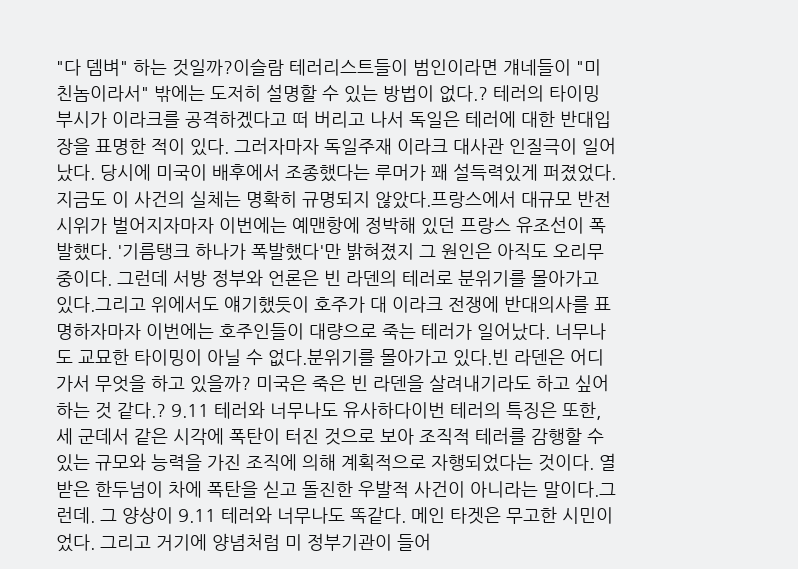"다 뎀벼" 하는 것일까?이슬람 테러리스트들이 범인이라면 걔네들이 "미친놈이라서" 밖에는 도저히 설명할 수 있는 방법이 없다.? 테러의 타이밍부시가 이라크를 공격하겠다고 떠 버리고 나서 독일은 테러에 대한 반대입장을 표명한 적이 있다. 그러자마자 독일주재 이라크 대사관 인질극이 일어났다. 당시에 미국이 배후에서 조종했다는 루머가 꽤 설득력있게 퍼졌었다. 지금도 이 사건의 실체는 명확히 규명되지 않았다.프랑스에서 대규모 반전시위가 벌어지자마자 이번에는 예맨항에 정박해 있던 프랑스 유조선이 폭발했다. '기름탱크 하나가 폭발했다'만 밝혀졌지 그 원인은 아직도 오리무중이다. 그런데 서방 정부와 언론은 빈 라덴의 테러로 분위기를 몰아가고 있다.그리고 위에서도 얘기했듯이 호주가 대 이라크 전쟁에 반대의사를 표명하자마자 이번에는 호주인들이 대량으로 죽는 테러가 일어났다. 너무나도 교묘한 타이밍이 아닐 수 없다.분위기를 몰아가고 있다.빈 라덴은 어디가서 무엇을 하고 있을까? 미국은 죽은 빈 라덴을 살려내기라도 하고 싶어하는 것 같다.? 9.11 테러와 너무나도 유사하다이번 테러의 특징은 또한, 세 군데서 같은 시각에 폭탄이 터진 것으로 보아 조직적 테러를 감행할 수 있는 규모와 능력을 가진 조직에 의해 계획적으로 자행되었다는 것이다. 열받은 한두넘이 차에 폭탄을 싣고 돌진한 우발적 사건이 아니라는 말이다.그런데. 그 양상이 9.11 테러와 너무나도 똑같다. 메인 타겟은 무고한 시민이었다. 그리고 거기에 양념처럼 미 정부기관이 들어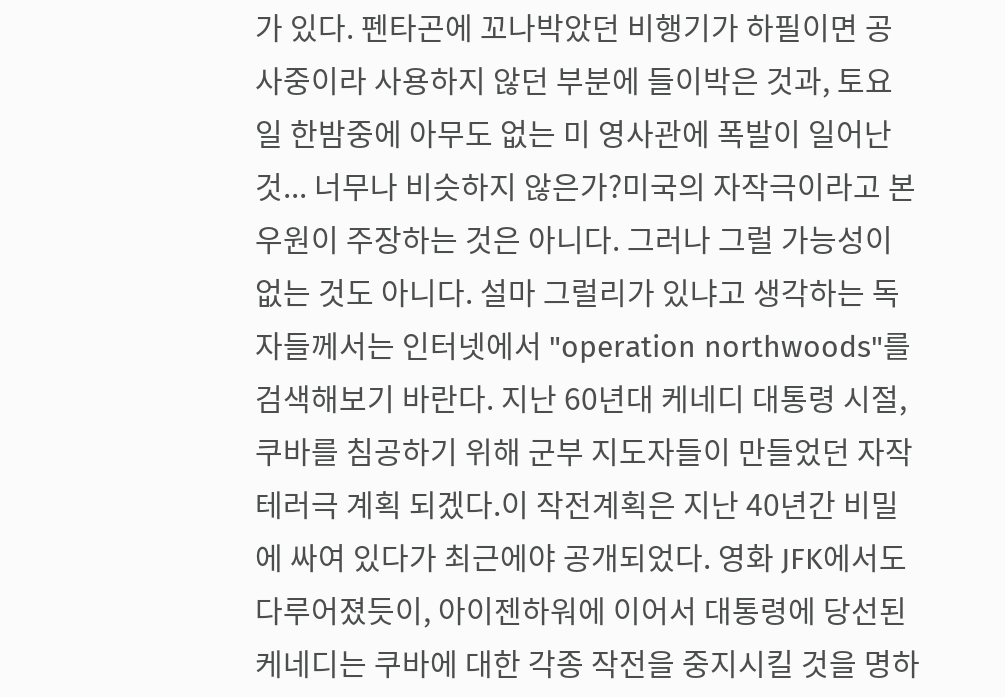가 있다. 펜타곤에 꼬나박았던 비행기가 하필이면 공사중이라 사용하지 않던 부분에 들이박은 것과, 토요일 한밤중에 아무도 없는 미 영사관에 폭발이 일어난 것... 너무나 비슷하지 않은가?미국의 자작극이라고 본우원이 주장하는 것은 아니다. 그러나 그럴 가능성이 없는 것도 아니다. 설마 그럴리가 있냐고 생각하는 독자들께서는 인터넷에서 "operation northwoods"를 검색해보기 바란다. 지난 60년대 케네디 대통령 시절, 쿠바를 침공하기 위해 군부 지도자들이 만들었던 자작 테러극 계획 되겠다.이 작전계획은 지난 40년간 비밀에 싸여 있다가 최근에야 공개되었다. 영화 JFK에서도 다루어졌듯이, 아이젠하워에 이어서 대통령에 당선된 케네디는 쿠바에 대한 각종 작전을 중지시킬 것을 명하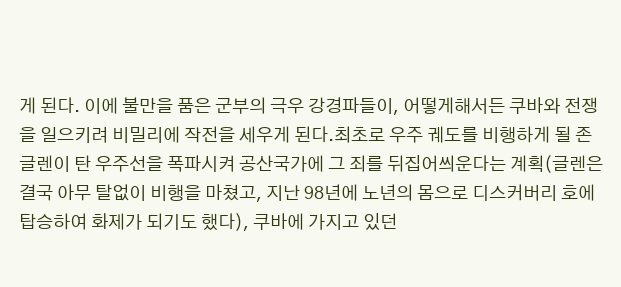게 된다. 이에 불만을 품은 군부의 극우 강경파들이, 어떻게해서든 쿠바와 전쟁을 일으키려 비밀리에 작전을 세우게 된다.최초로 우주 궤도를 비행하게 될 존 글렌이 탄 우주선을 폭파시켜 공산국가에 그 죄를 뒤집어씌운다는 계획(글렌은 결국 아무 탈없이 비행을 마쳤고, 지난 98년에 노년의 몸으로 디스커버리 호에 탑승하여 화제가 되기도 했다), 쿠바에 가지고 있던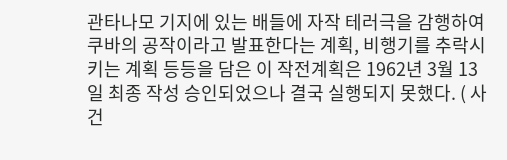관타나모 기지에 있는 배들에 자작 테러극을 감행하여 쿠바의 공작이라고 발표한다는 계획, 비행기를 추락시키는 계획 등등을 담은 이 작전계획은 1962년 3월 13일 최종 작성 승인되었으나 결국 실행되지 못했다. ( 사건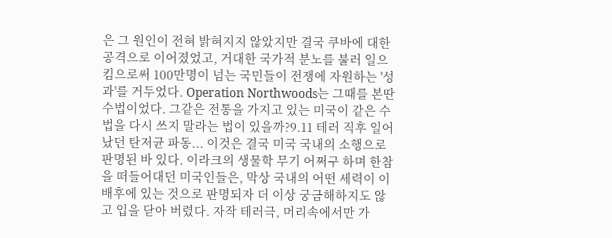은 그 원인이 전혀 밝혀지지 않았지만 결국 쿠바에 대한 공격으로 이어졌었고, 거대한 국가적 분노를 불러 일으킴으로써 100만명이 넘는 국민들이 전쟁에 자원하는 '성과'를 거두었다. Operation Northwoods는 그때를 본딴 수법이었다. 그같은 전통을 가지고 있는 미국이 같은 수법을 다시 쓰지 말라는 법이 있을까?9.11 테러 직후 일어났던 탄저균 파동... 이것은 결국 미국 국내의 소행으로 판명된 바 있다. 이라크의 생물학 무기 어쩌구 하며 한참을 떠들어대던 미국인들은, 막상 국내의 어떤 세력이 이 배후에 있는 것으로 판명되자 더 이상 궁금해하지도 않고 입을 닫아 버렸다. 자작 테러극, 머리속에서만 가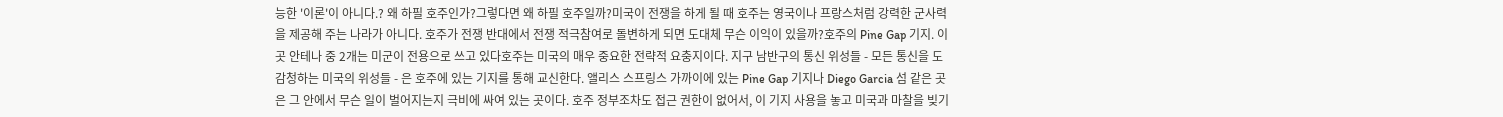능한 '이론'이 아니다.? 왜 하필 호주인가?그렇다면 왜 하필 호주일까?미국이 전쟁을 하게 될 때 호주는 영국이나 프랑스처럼 강력한 군사력을 제공해 주는 나라가 아니다. 호주가 전쟁 반대에서 전쟁 적극참여로 돌변하게 되면 도대체 무슨 이익이 있을까?호주의 Pine Gap 기지. 이곳 안테나 중 2개는 미군이 전용으로 쓰고 있다호주는 미국의 매우 중요한 전략적 요충지이다. 지구 남반구의 통신 위성들 - 모든 통신을 도감청하는 미국의 위성들 - 은 호주에 있는 기지를 통해 교신한다. 앨리스 스프링스 가까이에 있는 Pine Gap 기지나 Diego Garcia 섬 같은 곳은 그 안에서 무슨 일이 벌어지는지 극비에 싸여 있는 곳이다. 호주 정부조차도 접근 권한이 없어서, 이 기지 사용을 놓고 미국과 마찰을 빚기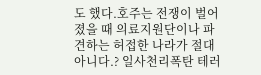도 했다.호주는 전쟁이 벌어졌을 때 의료지원단이나 파견하는 허접한 나라가 절대 아니다.? 일사천리폭탄 테러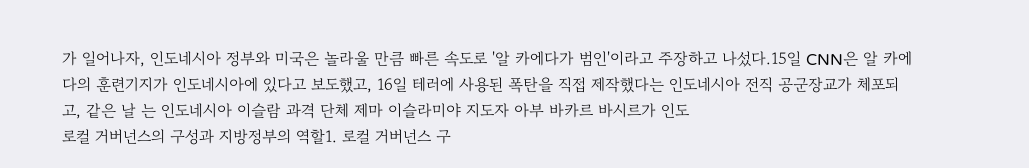가 일어나자, 인도네시아 정부와 미국은 놀라울 만큼 빠른 속도로 '알 카에다가 범인'이라고 주장하고 나섰다.15일 CNN은 알 카에다의 훈련기지가 인도네시아에 있다고 보도했고, 16일 테러에 사용된 폭탄을 직접 제작했다는 인도네시아 전직 공군장교가 체포되고, 같은 날 는 인도네시아 이슬람 과격 단체 제마 이슬라미야 지도자 아부 바카르 바시르가 인도
로컬 거버넌스의 구성과 지방정부의 역할1. 로컬 거버넌스 구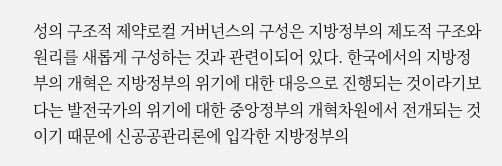성의 구조적 제약로컬 거버넌스의 구성은 지방정부의 제도적 구조와 원리를 새롭게 구성하는 것과 관련이되어 있다. 한국에서의 지방정부의 개혁은 지방정부의 위기에 대한 대응으로 진행되는 것이라기보다는 발전국가의 위기에 대한 중앙정부의 개혁차원에서 전개되는 것이기 때문에 신공공관리론에 입각한 지방정부의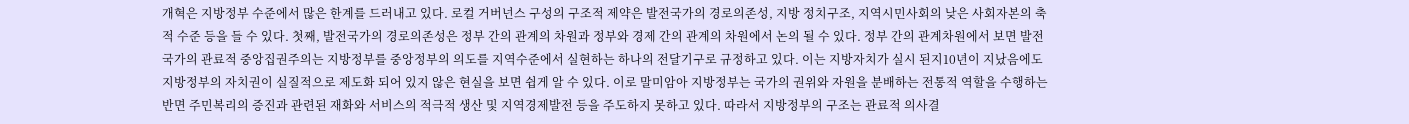개혁은 지방정부 수준에서 많은 한계를 드러내고 있다. 로컬 거버넌스 구성의 구조적 제약은 발전국가의 경로의존성, 지방 정치구조, 지역시민사회의 낮은 사회자본의 축적 수준 등을 들 수 있다. 첫째, 발전국가의 경로의존성은 정부 간의 관계의 차원과 정부와 경제 간의 관계의 차원에서 논의 될 수 있다. 정부 간의 관계차원에서 보면 발전국가의 관료적 중앙집권주의는 지방정부를 중앙정부의 의도를 지역수준에서 실현하는 하나의 전달기구로 규정하고 있다. 이는 지방자치가 실시 된지10년이 지났음에도 지방정부의 자치권이 실질적으로 제도화 되어 있지 않은 현실을 보면 쉽게 알 수 있다. 이로 말미암아 지방정부는 국가의 권위와 자원을 분배하는 전통적 역할을 수행하는 반면 주민복리의 증진과 관련된 재화와 서비스의 적극적 생산 및 지역경제발전 등을 주도하지 못하고 있다. 따라서 지방정부의 구조는 관료적 의사결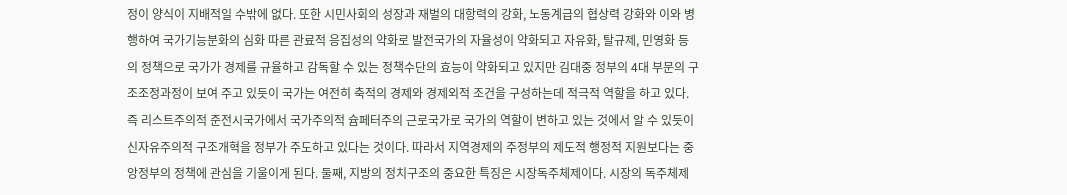정이 양식이 지배적일 수밖에 없다. 또한 시민사회의 성장과 재벌의 대항력의 강화, 노동계급의 협상력 강화와 이와 병행하여 국가기능분화의 심화 따른 관료적 응집성의 약화로 발전국가의 자율성이 약화되고 자유화, 탈규제, 민영화 등의 정책으로 국가가 경제를 규율하고 감독할 수 있는 정책수단의 효능이 약화되고 있지만 김대중 정부의 4대 부문의 구조조정과정이 보여 주고 있듯이 국가는 여전히 축적의 경제와 경제외적 조건을 구성하는데 적극적 역할을 하고 있다. 즉 리스트주의적 준전시국가에서 국가주의적 슘페터주의 근로국가로 국가의 역할이 변하고 있는 것에서 알 수 있듯이 신자유주의적 구조개혁을 정부가 주도하고 있다는 것이다. 따라서 지역경제의 주정부의 제도적 행정적 지원보다는 중앙정부의 정책에 관심을 기울이게 된다. 둘째, 지방의 정치구조의 중요한 특징은 시장독주체제이다. 시장의 독주체제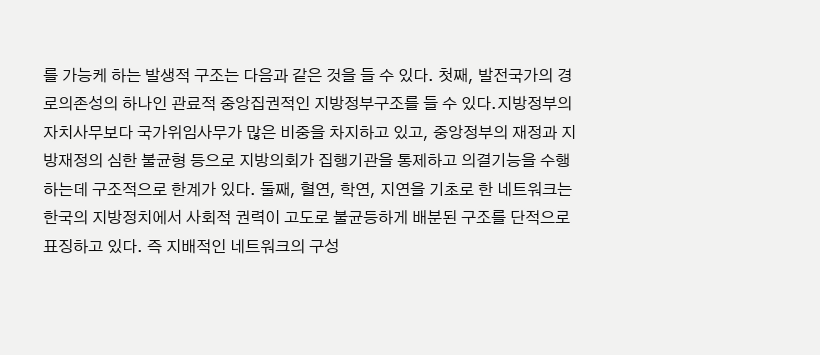를 가능케 하는 발생적 구조는 다음과 같은 것을 들 수 있다. 첫째, 발전국가의 경로의존성의 하나인 관료적 중앙집권적인 지방정부구조를 들 수 있다.지방정부의 자치사무보다 국가위임사무가 많은 비중을 차지하고 있고, 중앙정부의 재정과 지방재정의 심한 불균형 등으로 지방의회가 집행기관을 통제하고 의결기능을 수행하는데 구조적으로 한계가 있다. 둘째, 혈연, 학연, 지연을 기초로 한 네트워크는 한국의 지방정치에서 사회적 권력이 고도로 불균등하게 배분된 구조를 단적으로 표징하고 있다. 즉 지배적인 네트워크의 구성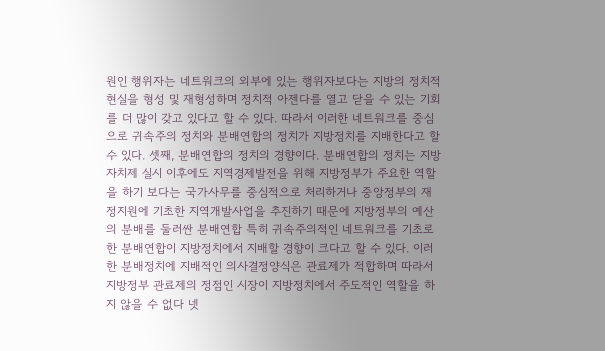원인 행위자는 네트워크의 외부에 있는 행위자보다는 지방의 정치적 현실을 형성 및 재형성하며 정치적 아젠다를 열고 닫을 수 있는 기회를 더 많이 갖고 있다고 할 수 있다. 따라서 이러한 네트워크를 중심으로 귀속주의 정치와 분배연합의 정치가 지방정치를 지배한다고 할 수 있다. 셋째, 분배연합의 정치의 경향이다. 분배연합의 정치는 지방자치제 실시 이후에도 지역경제발전을 위해 지방정부가 주요한 역할을 하기 보다는 국가사무를 중심적으로 처리하거나 중앙정부의 재정지원에 기초한 지역개발사업을 추진하기 때문에 지방정부의 예산의 분배를 둘러싼 분배연합 특히 귀속주의적인 네트워크를 기초로 한 분배연합이 지방정치에서 지배할 경향이 크다고 할 수 있다. 이러한 분배정치에 지배적인 의사결정양식은 관료제가 적합하며 따라서 지방정부 관료제의 정점인 시장이 지방정치에서 주도적인 역할을 하지 않을 수 없다 넷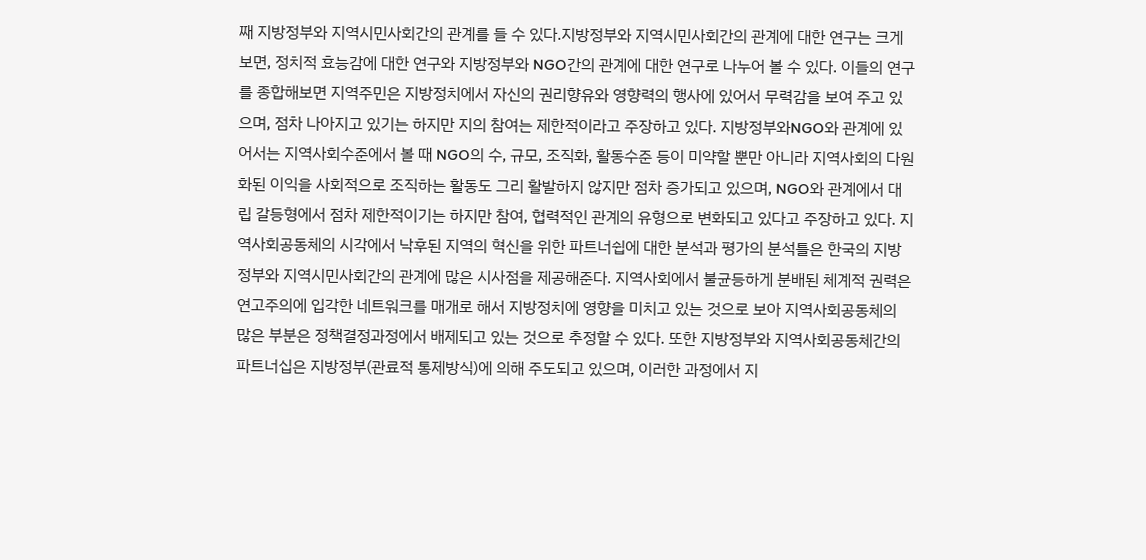째 지방정부와 지역시민사회간의 관계를 들 수 있다.지방정부와 지역시민사회간의 관계에 대한 연구는 크게 보면, 정치적 효능감에 대한 연구와 지방정부와 NGO간의 관계에 대한 연구로 나누어 볼 수 있다. 이들의 연구를 종합해보면 지역주민은 지방정치에서 자신의 권리향유와 영향력의 행사에 있어서 무력감을 보여 주고 있으며, 점차 나아지고 있기는 하지만 지의 참여는 제한적이라고 주장하고 있다. 지방정부와NGO와 관계에 있어서는 지역사회수준에서 볼 때 NGO의 수, 규모, 조직화, 활동수준 등이 미약할 뿐만 아니라 지역사회의 다원화된 이익을 사회적으로 조직하는 활동도 그리 활발하지 않지만 점차 증가되고 있으며, NGO와 관계에서 대립 갈등형에서 점차 제한적이기는 하지만 참여, 협력적인 관계의 유형으로 변화되고 있다고 주장하고 있다. 지역사회공동체의 시각에서 낙후된 지역의 혁신을 위한 파트너쉽에 대한 분석과 평가의 분석틀은 한국의 지방정부와 지역시민사회간의 관계에 많은 시사점을 제공해준다. 지역사회에서 불균등하게 분배된 체계적 권력은 연고주의에 입각한 네트워크를 매개로 해서 지방정치에 영향을 미치고 있는 것으로 보아 지역사회공동체의 많은 부분은 정책결정과정에서 배제되고 있는 것으로 추정할 수 있다. 또한 지방정부와 지역사회공동체간의 파트너십은 지방정부(관료적 통제방식)에 의해 주도되고 있으며, 이러한 과정에서 지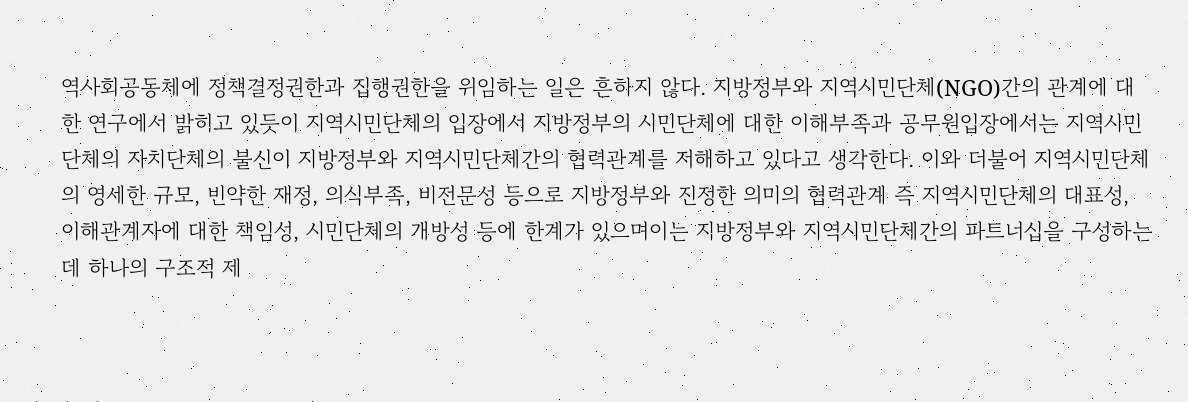역사회공동체에 정책결정권한과 집행권한을 위임하는 일은 흔하지 않다. 지방정부와 지역시민단체(NGO)간의 관계에 대한 연구에서 밝히고 있듯이 지역시민단체의 입장에서 지방정부의 시민단체에 대한 이해부족과 공무원입장에서는 지역시민단체의 자치단체의 불신이 지방정부와 지역시민단체간의 협력관계를 저해하고 있다고 생각한다. 이와 더불어 지역시민단체의 영세한 규모, 빈약한 재정, 의식부족, 비전문성 등으로 지방정부와 진정한 의미의 협력관계 즉 지역시민단체의 대표성, 이해관계자에 대한 책임성, 시민단체의 개방성 등에 한계가 있으며이는 지방정부와 지역시민단체간의 파트너십을 구성하는데 하나의 구조적 제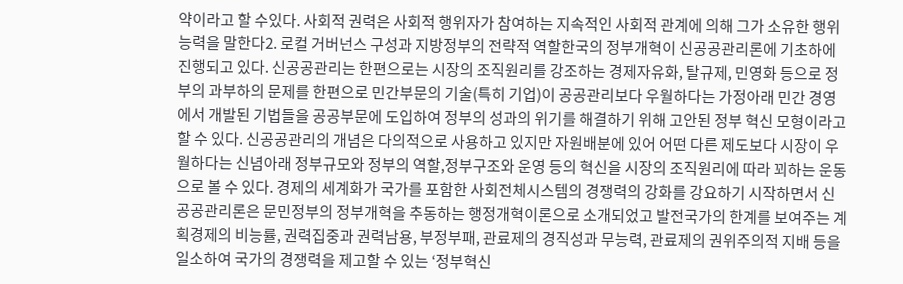약이라고 할 수있다. 사회적 권력은 사회적 행위자가 참여하는 지속적인 사회적 관계에 의해 그가 소유한 행위능력을 말한다2. 로컬 거버넌스 구성과 지방정부의 전략적 역할한국의 정부개혁이 신공공관리론에 기초하에 진행되고 있다. 신공공관리는 한편으로는 시장의 조직원리를 강조하는 경제자유화, 탈규제, 민영화 등으로 정부의 과부하의 문제를 한편으로 민간부문의 기술(특히 기업)이 공공관리보다 우월하다는 가정아래 민간 경영에서 개발된 기법들을 공공부문에 도입하여 정부의 성과의 위기를 해결하기 위해 고안된 정부 혁신 모형이라고 할 수 있다. 신공공관리의 개념은 다의적으로 사용하고 있지만 자원배분에 있어 어떤 다른 제도보다 시장이 우월하다는 신념아래 정부규모와 정부의 역할,정부구조와 운영 등의 혁신을 시장의 조직원리에 따라 꾀하는 운동으로 볼 수 있다. 경제의 세계화가 국가를 포함한 사회전체시스템의 경쟁력의 강화를 강요하기 시작하면서 신공공관리론은 문민정부의 정부개혁을 추동하는 행정개혁이론으로 소개되었고 발전국가의 한계를 보여주는 계획경제의 비능률, 권력집중과 권력남용, 부정부패, 관료제의 경직성과 무능력, 관료제의 권위주의적 지배 등을 일소하여 국가의 경쟁력을 제고할 수 있는 ‘정부혁신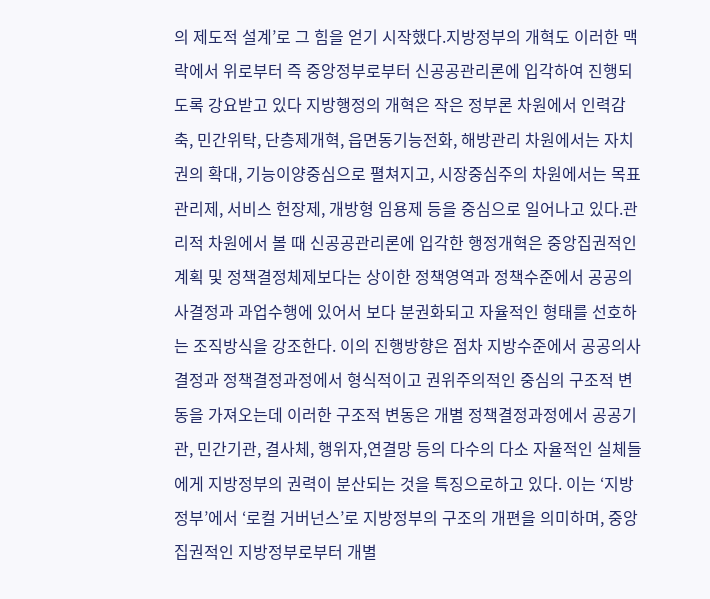의 제도적 설계’로 그 힘을 얻기 시작했다.지방정부의 개혁도 이러한 맥락에서 위로부터 즉 중앙정부로부터 신공공관리론에 입각하여 진행되도록 강요받고 있다 지방행정의 개혁은 작은 정부론 차원에서 인력감축, 민간위탁, 단층제개혁, 읍면동기능전화, 해방관리 차원에서는 자치권의 확대, 기능이양중심으로 펼쳐지고, 시장중심주의 차원에서는 목표관리제, 서비스 헌장제, 개방형 임용제 등을 중심으로 일어나고 있다.관리적 차원에서 볼 때 신공공관리론에 입각한 행정개혁은 중앙집권적인 계획 및 정책결정체제보다는 상이한 정책영역과 정책수준에서 공공의사결정과 과업수행에 있어서 보다 분권화되고 자율적인 형태를 선호하는 조직방식을 강조한다. 이의 진행방향은 점차 지방수준에서 공공의사결정과 정책결정과정에서 형식적이고 권위주의적인 중심의 구조적 변동을 가져오는데 이러한 구조적 변동은 개별 정책결정과정에서 공공기관, 민간기관, 결사체, 행위자,연결망 등의 다수의 다소 자율적인 실체들에게 지방정부의 권력이 분산되는 것을 특징으로하고 있다. 이는 ‘지방정부’에서 ‘로컬 거버넌스’로 지방정부의 구조의 개편을 의미하며, 중앙집권적인 지방정부로부터 개별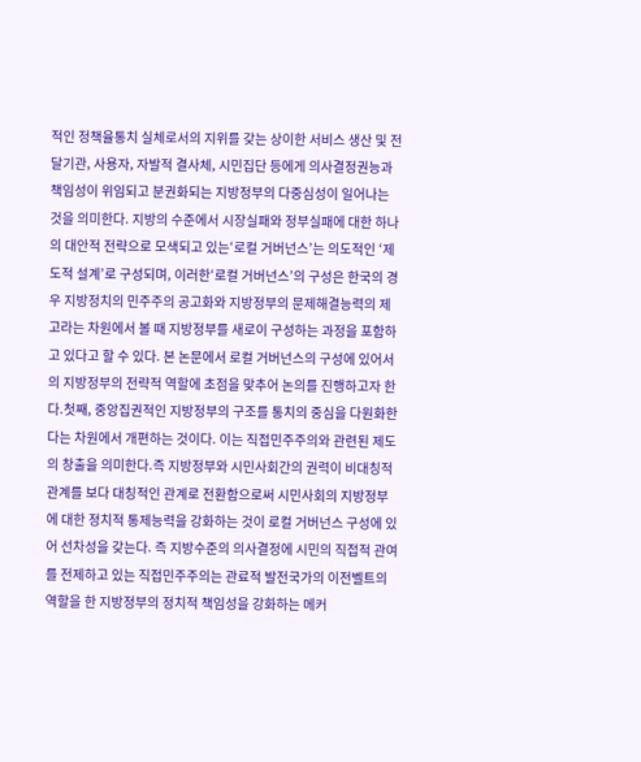적인 정책율통치 실체로서의 지위를 갖는 상이한 서비스 생산 및 전달기관, 사용자, 자발적 결사체, 시민집단 등에게 의사결정권능과 책임성이 위임되고 분권화되는 지방정부의 다중심성이 일어나는 것을 의미한다. 지방의 수준에서 시장실패와 정부실패에 대한 하나의 대안적 전략으로 모색되고 있는‘로컬 거버넌스’는 의도적인 ‘제도적 설계’로 구성되며, 이러한‘로컬 거버넌스’의 구성은 한국의 경우 지방정치의 민주주의 공고화와 지방정부의 문제해결능력의 제고라는 차원에서 볼 때 지방정부를 새로이 구성하는 과정을 포함하고 있다고 할 수 있다. 본 논문에서 로컬 거버넌스의 구성에 있어서의 지방정부의 전략적 역할에 초점을 맞추어 논의를 진행하고자 한다.첫째, 중앙집권적인 지방정부의 구조를 통치의 중심을 다원화한다는 차원에서 개편하는 것이다. 이는 직접민주주의와 관련된 제도의 창출을 의미한다.즉 지방정부와 시민사회간의 권력이 비대칭적 관계를 보다 대칭적인 관계로 전환함으로써 시민사회의 지방정부에 대한 정치적 통제능력을 강화하는 것이 로컬 거버넌스 구성에 있어 선차성을 갖는다. 즉 지방수준의 의사결정에 시민의 직접적 관여를 전제하고 있는 직접민주주의는 관료적 발전국가의 이전벨트의 역할을 한 지방정부의 정치적 책임성을 강화하는 메커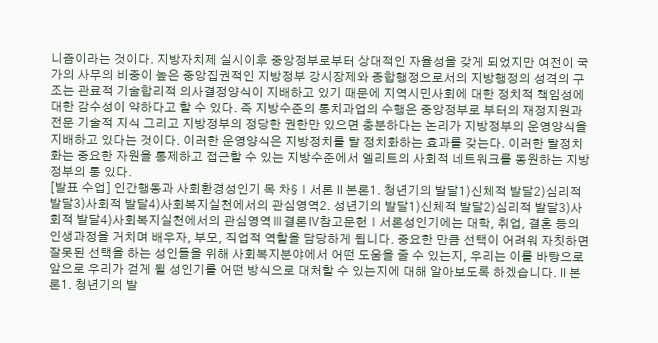니즘이라는 것이다. 지방자치제 실시이후 중앙정부로부터 상대적인 자율성을 갖게 되었지만 여전이 국가의 사무의 비중이 높은 중앙집권적인 지방정부 강시장제와 종합행정으로서의 지방행정의 성격의 구조는 관료적 기술합리적 의사결정양식이 지배하고 있기 때문에 지역시민사회에 대한 정치적 책임성에 대한 감수성이 약하다고 할 수 있다. 즉 지방수준의 통치과업의 수행은 중앙정부로 부터의 재정지원과 전문 기술적 지식 그리고 지방정부의 정당한 권한만 있으면 충분하다는 논리가 지방정부의 운영양식을 지배하고 있다는 것이다. 이러한 운영양식은 지방정치를 탈 정치화하는 효과를 갖는다. 이러한 탈정치화는 중요한 자원을 통제하고 접근할 수 있는 지방수준에서 엘리트의 사회적 네트워크를 동원하는 지방정부의 통 있다.
[발표 수업] 인간행동과 사회환경성인기 목 차§Ⅰ서론Ⅱ본론1. 청년기의 발달1)신체적 발달2)심리적 발달3)사회적 발달4)사회복지실천에서의 관심영역2. 성년기의 발달1)신체적 발달2)심리적 발달3)사회적 발달4)사회복지실천에서의 관심영역Ⅲ결론Ⅳ참고문헌Ⅰ서론성인기에는 대학, 취업, 결혼 등의 인생과정을 거치며 배우자, 부모, 직업적 역할을 담당하게 됩니다. 중요한 만큼 선택이 어려워 자칫하면 잘못된 선택을 하는 성인들을 위해 사회복지분야에서 어떤 도움을 줄 수 있는지, 우리는 이를 바탕으로 앞으로 우리가 걷게 될 성인기를 어떤 방식으로 대처할 수 있는지에 대해 알아보도록 하겠습니다.Ⅱ본론1. 청년기의 발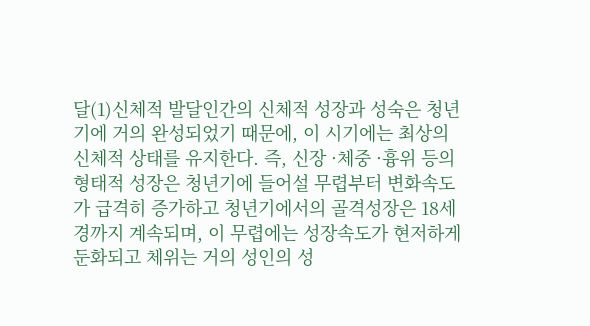달(1)신체적 발달인간의 신체적 성장과 성숙은 청년기에 거의 완성되었기 때문에, 이 시기에는 최상의 신체적 상태를 유지한다. 즉, 신장 ·체중 ·흉위 등의 형태적 성장은 청년기에 들어설 무렵부터 변화속도가 급격히 증가하고 청년기에서의 골격성장은 18세경까지 계속되며, 이 무렵에는 성장속도가 현저하게 둔화되고 체위는 거의 성인의 성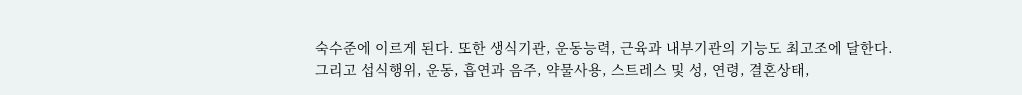숙수준에 이르게 된다. 또한 생식기관, 운동능력, 근육과 내부기관의 기능도 최고조에 달한다.그리고 섭식행위, 운동, 흡연과 음주, 약물사용, 스트레스 및 성, 연령, 결혼상태,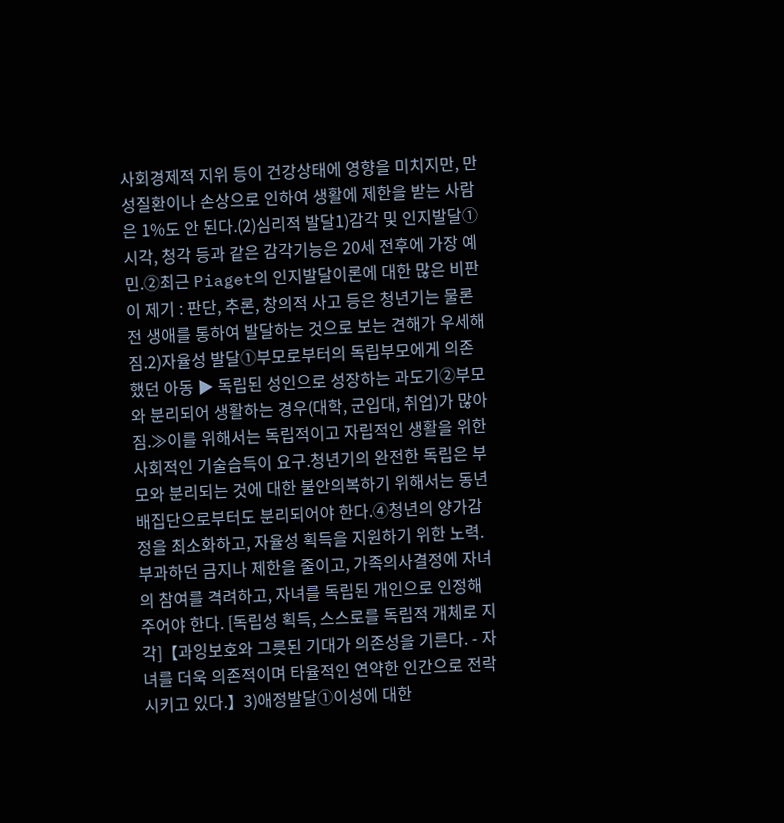사회경제적 지위 등이 건강상태에 영향을 미치지만, 만성질환이나 손상으로 인하여 생활에 제한을 받는 사람은 1%도 안 된다.(2)심리적 발달1)감각 및 인지발달①시각, 청각 등과 같은 감각기능은 20세 전후에 가장 예민.②최근 Piaget의 인지발달이론에 대한 많은 비판이 제기 : 판단, 추론, 창의적 사고 등은 청년기는 물론 전 생애를 통하여 발달하는 것으로 보는 견해가 우세해짐.2)자율성 발달①부모로부터의 독립부모에게 의존했던 아동 ▶ 독립된 성인으로 성장하는 과도기②부모와 분리되어 생활하는 경우(대학, 군입대, 취업)가 많아짐.≫이를 위해서는 독립적이고 자립적인 생활을 위한 사회적인 기술습득이 요구.청년기의 완전한 독립은 부모와 분리되는 것에 대한 불안의복하기 위해서는 동년배집단으로부터도 분리되어야 한다.④청년의 양가감정을 최소화하고, 자율성 획득을 지원하기 위한 노력.부과하던 금지나 제한을 줄이고, 가족의사결정에 자녀의 참여를 격려하고, 자녀를 독립된 개인으로 인정해 주어야 한다. [독립성 획득, 스스로를 독립적 개체로 지각]【과잉보호와 그릇된 기대가 의존성을 기른다. - 자녀를 더욱 의존적이며 타율적인 연약한 인간으로 전락시키고 있다.】3)애정발달①이성에 대한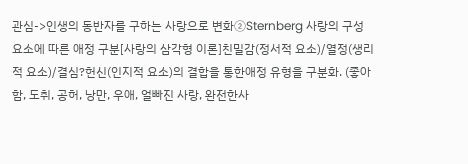관심->인생의 동반자를 구하는 사랑으로 변화②Sternberg 사랑의 구성 요소에 따른 애정 구분[사랑의 삼각형 이론]친밀감(정서적 요소)/열정(생리적 요소)/결심?헌신(인지적 요소)의 결합을 통한애정 유형을 구분화. (좋아함, 도취, 공허, 낭만, 우애, 얼빠진 사랑, 완전한사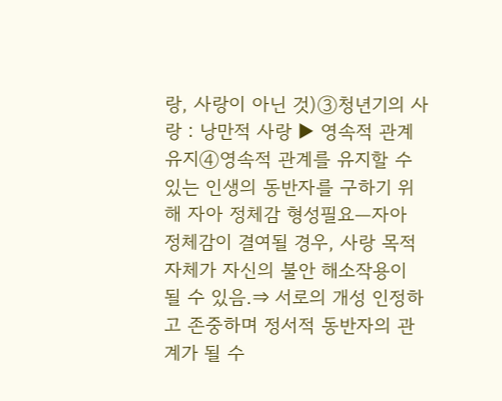랑, 사랑이 아닌 것)③청년기의 사랑 : 낭만적 사랑 ▶ 영속적 관계 유지④영속적 관계를 유지할 수 있는 인생의 동반자를 구하기 위해 자아 정체감 형성필요―자아 정체감이 결여될 경우, 사랑 목적자체가 자신의 불안 해소작용이 될 수 있음.⇒ 서로의 개성 인정하고 존중하며 정서적 동반자의 관계가 될 수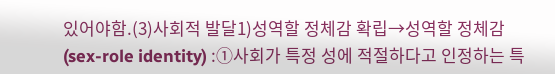있어야함.(3)사회적 발달1)성역할 정체감 확립→성역할 정체감(sex-role identity) :①사회가 특정 성에 적절하다고 인정하는 특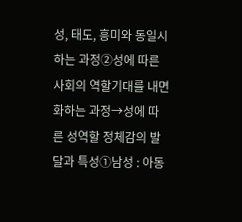성, 태도, 흥미와 동일시하는 과정②성에 따른 사회의 역할기대를 내면화하는 과정→성에 따른 성역할 정체감의 발달과 특성①남성 : 아동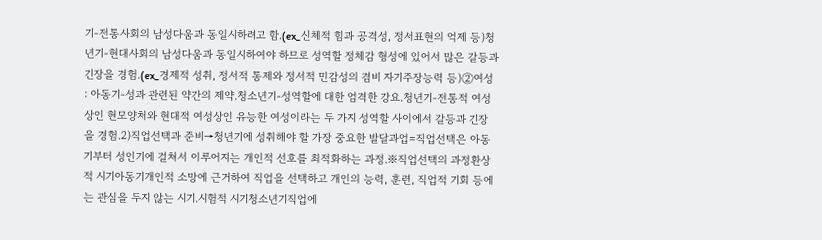기-전통사회의 남성다움과 동일시하려고 함.(ex_신체적 힘과 공격성, 정서표현의 억제 등)청년기-현대사회의 남성다움과 동일시하여야 하므로 성역할 정체감 형성에 있어서 많은 갈등과 긴장을 경험.(ex_경제적 성취, 정서적 통제와 정서적 민감성의 겸비 자기주장능력 등)②여성 : 아동기-성과 관련된 약간의 제약.청소년기-성역할에 대한 엄격한 강요.청년기-전통적 여성상인 현모양처와 현대적 여성상인 유능한 여성이라는 두 가지 성역할 사이에서 갈등과 긴장을 경험.2)직업선택과 준비→청년기에 성취해야 할 가장 중요한 발달과업=직업선택은 아동기부터 성인기에 걸쳐서 이루어지는 개인적 선호를 최적화하는 과정.※직업선택의 과정환상적 시기아동기개인적 소망에 근거하여 직업을 선택하고 개인의 능력, 훈련, 직업적 기회 등에는 관심을 두지 않는 시기.시험적 시기청소년기직업에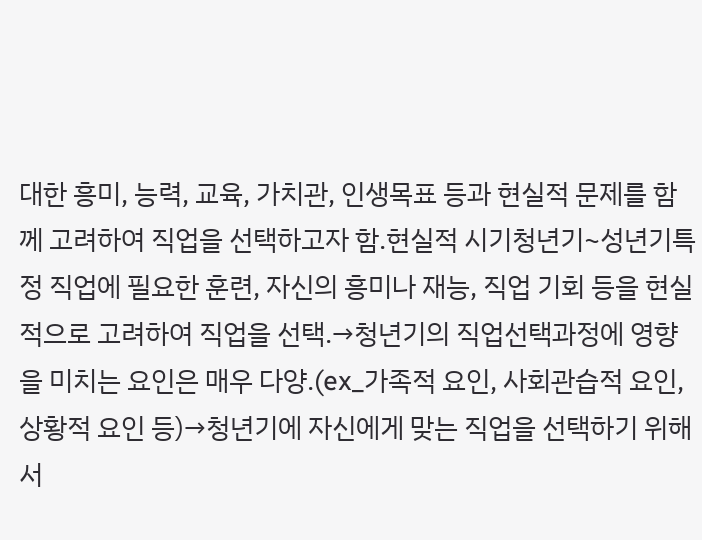대한 흥미, 능력, 교육, 가치관, 인생목표 등과 현실적 문제를 함께 고려하여 직업을 선택하고자 함.현실적 시기청년기~성년기특정 직업에 필요한 훈련, 자신의 흥미나 재능, 직업 기회 등을 현실적으로 고려하여 직업을 선택.→청년기의 직업선택과정에 영향을 미치는 요인은 매우 다양.(ex_가족적 요인, 사회관습적 요인, 상황적 요인 등)→청년기에 자신에게 맞는 직업을 선택하기 위해서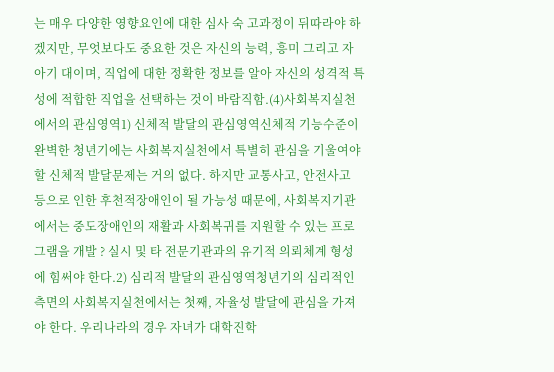는 매우 다양한 영향요인에 대한 심사 숙 고과정이 뒤따라야 하겠지만, 무엇보다도 중요한 것은 자신의 능력, 흥미 그리고 자아기 대이며, 직업에 대한 정확한 정보를 알아 자신의 성격적 특성에 적합한 직업을 선택하는 것이 바람직함.(4)사회복지실천에서의 관심영역1) 신체적 발달의 관심영역신체적 기능수준이 완벽한 청년기에는 사회복지실천에서 특별히 관심을 기울여야 할 신체적 발달문제는 거의 없다. 하지만 교통사고, 안전사고 등으로 인한 후천적장애인이 될 가능성 때문에, 사회복지기관에서는 중도장애인의 재활과 사회복귀를 지원할 수 있는 프로그램을 개발 ? 실시 및 타 전문기관과의 유기적 의뢰체계 형성에 힘써야 한다.2) 심리적 발달의 관심영역청년기의 심리적인 측면의 사회복지실천에서는 첫째, 자율성 발달에 관심을 가져야 한다. 우리나라의 경우 자녀가 대학진학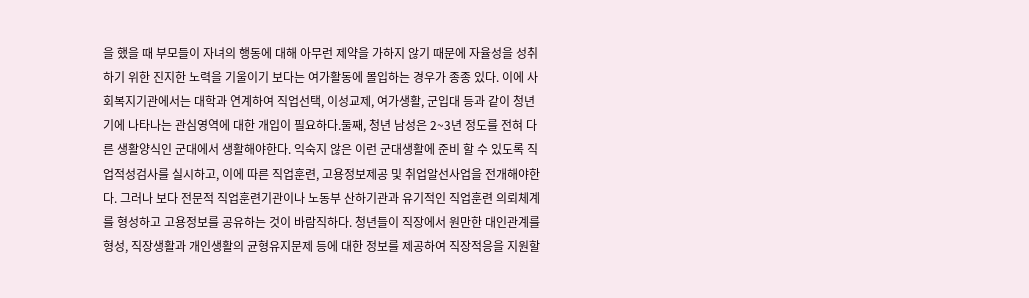을 했을 때 부모들이 자녀의 행동에 대해 아무런 제약을 가하지 않기 때문에 자율성을 성취하기 위한 진지한 노력을 기울이기 보다는 여가활동에 몰입하는 경우가 종종 있다. 이에 사회복지기관에서는 대학과 연계하여 직업선택, 이성교제, 여가생활, 군입대 등과 같이 청년기에 나타나는 관심영역에 대한 개입이 필요하다.둘째, 청년 남성은 2~3년 정도를 전혀 다른 생활양식인 군대에서 생활해야한다. 익숙지 않은 이런 군대생활에 준비 할 수 있도록 직업적성검사를 실시하고, 이에 따른 직업훈련, 고용정보제공 및 취업알선사업을 전개해야한다. 그러나 보다 전문적 직업훈련기관이나 노동부 산하기관과 유기적인 직업훈련 의뢰체계를 형성하고 고용정보를 공유하는 것이 바람직하다. 청년들이 직장에서 원만한 대인관계를 형성, 직장생활과 개인생활의 균형유지문제 등에 대한 정보를 제공하여 직장적응을 지원할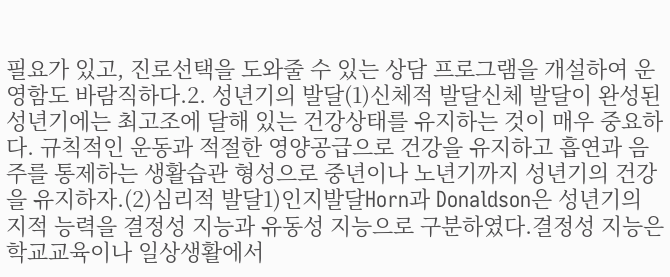필요가 있고, 진로선택을 도와줄 수 있는 상담 프로그램을 개설하여 운영함도 바람직하다.2. 성년기의 발달(1)신체적 발달신체 발달이 완성된 성년기에는 최고조에 달해 있는 건강상태를 유지하는 것이 매우 중요하다. 규칙적인 운동과 적절한 영양공급으로 건강을 유지하고 흡연과 음주를 통제하는 생활습관 형성으로 중년이나 노년기까지 성년기의 건강을 유지하자.(2)심리적 발달1)인지발달Horn과 Donaldson은 성년기의 지적 능력을 결정성 지능과 유동성 지능으로 구분하였다.결정성 지능은 학교교육이나 일상생활에서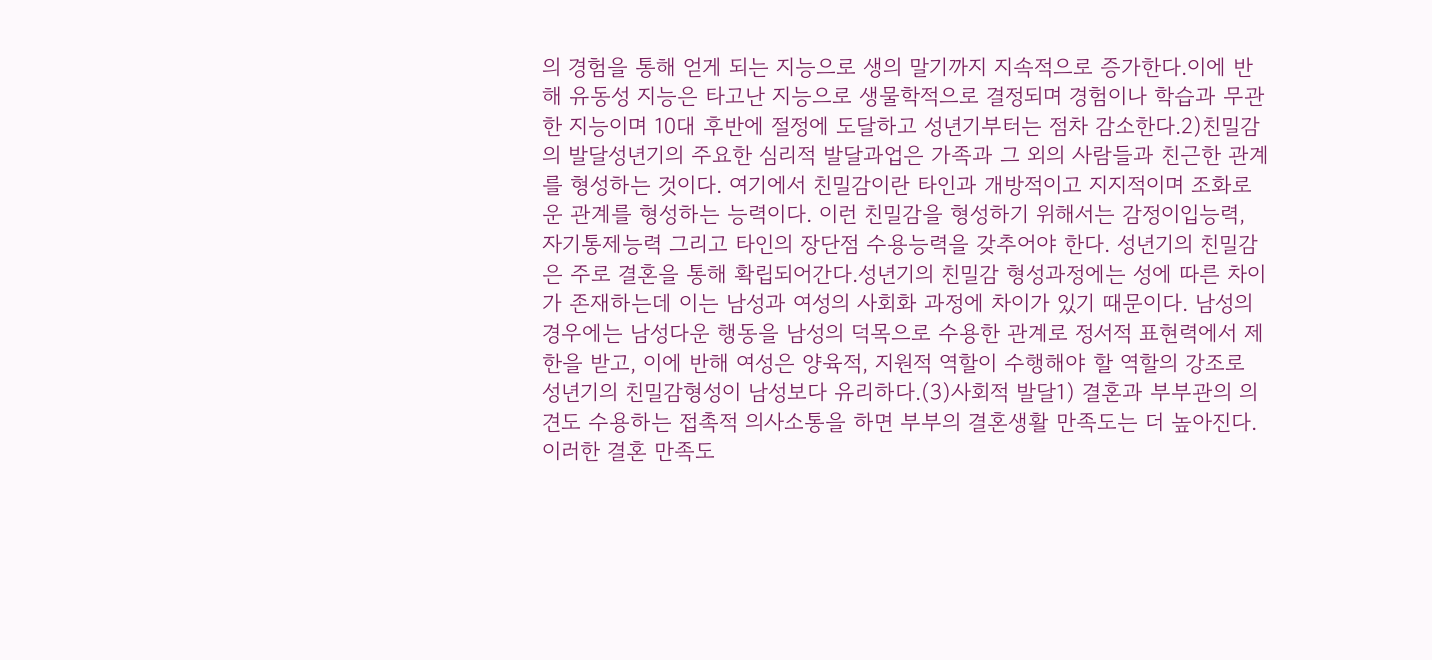의 경험을 통해 얻게 되는 지능으로 생의 말기까지 지속적으로 증가한다.이에 반해 유동성 지능은 타고난 지능으로 생물학적으로 결정되며 경험이나 학습과 무관한 지능이며 10대 후반에 절정에 도달하고 성년기부터는 점차 감소한다.2)친밀감의 발달성년기의 주요한 심리적 발달과업은 가족과 그 외의 사람들과 친근한 관계를 형성하는 것이다. 여기에서 친밀감이란 타인과 개방적이고 지지적이며 조화로운 관계를 형성하는 능력이다. 이런 친밀감을 형성하기 위해서는 감정이입능력, 자기통제능력 그리고 타인의 장단점 수용능력을 갖추어야 한다. 성년기의 친밀감은 주로 결혼을 통해 확립되어간다.성년기의 친밀감 형성과정에는 성에 따른 차이가 존재하는데 이는 남성과 여성의 사회화 과정에 차이가 있기 때문이다. 남성의 경우에는 남성다운 행동을 남성의 덕목으로 수용한 관계로 정서적 표현력에서 제한을 받고, 이에 반해 여성은 양육적, 지원적 역할이 수행해야 할 역할의 강조로 성년기의 친밀감형성이 남성보다 유리하다.(3)사회적 발달1) 결혼과 부부관의 의견도 수용하는 접촉적 의사소통을 하면 부부의 결혼생활 만족도는 더 높아진다. 이러한 결혼 만족도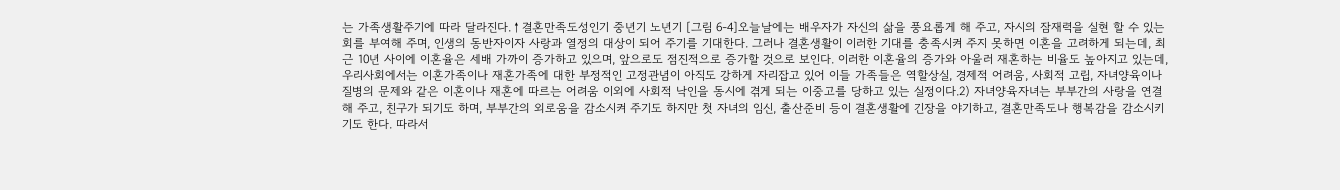는 가족생활주기에 따라 달라진다.↑결혼만족도성인기 중년기 노년기 [그림 6-4]오늘날에는 배우자가 자신의 삶을 풍요롭게 해 주고, 자시의 잠재력을 실현 할 수 있는 회를 부여해 주며, 인생의 동반자이자 사랑과 열정의 대상이 되어 주기를 기대한다. 그러나 결혼생활이 이러한 기대를 충족시켜 주지 못하면 이혼을 고려하게 되는데, 최근 10년 사이에 이혼율은 세배 가까이 증가하고 있으며, 앞으로도 점진적으로 증가할 것으로 보인다. 이러한 이혼율의 증가와 아울러 재혼하는 비율도 높아지고 있는데, 우리사회에서는 이혼가족이나 재혼가족에 대한 부정적인 고정관념이 아직도 강하게 자리잡고 있어 이들 가족들은 역할상실, 경제적 어려움, 사회적 고립, 자녀양육이나 질병의 문제와 같은 이혼이나 재혼에 따르는 어려움 이외에 사회적 낙인을 동시에 겪게 되는 이중고를 당하고 있는 실정이다.2) 자녀양육자녀는 부부간의 사랑을 연결해 주고, 친구가 되기도 하며, 부부간의 외로움을 감소시켜 주기도 하지만 첫 자녀의 임신, 출산준비 등이 결혼생활에 긴장을 야기하고, 결혼만족도나 행복감을 감소시키기도 한다. 따라서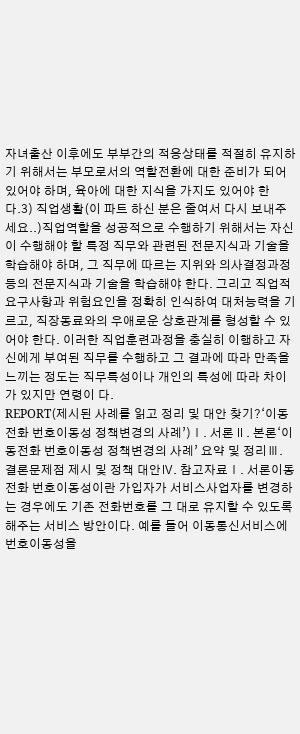자녀출산 이후에도 부부간의 적응상태를 적절히 유지하기 위해서는 부모로서의 역할전환에 대한 준비가 되어 있어야 하며, 육아에 대한 지식을 가지도 있어야 한다.3) 직업생활(이 파트 하신 분은 줄여서 다시 보내주세요..)직업역할을 성공적으로 수행하기 위해서는 자신이 수행해야 할 특정 직무와 관련된 전문지식과 기술을 학습해야 하며, 그 직무에 따르는 지위와 의사결정과정 등의 전문지식과 기술을 학습해야 한다. 그리고 직업적 요구사항과 위험요인을 정확히 인식하여 대처능력을 기르고, 직장동료와의 우애로운 상호관계를 형성할 수 있어야 한다. 이러한 직업훈련과정을 충실히 이행하고 자신에게 부여된 직무를 수행하고 그 결과에 따라 만족을 느끼는 정도는 직무특성이나 개인의 특성에 따라 차이가 있지만 연령이 다.
REPORT(제시된 사례를 읽고 정리 및 대안 찾기?‘이동전화 번호이동성 정책변경의 사례’)Ⅰ. 서론Ⅱ. 본론‘이동전화 번호이동성 정책변경의 사례’ 요약 및 정리Ⅲ. 결론문제점 제시 및 정책 대안Ⅳ. 참고자료Ⅰ. 서론이동전화 번호이동성이란 가입자가 서비스사업자를 변경하는 경우에도 기존 전화번호를 그 대로 유지할 수 있도록 해주는 서비스 방안이다. 예를 들어 이동통신서비스에 번호이동성을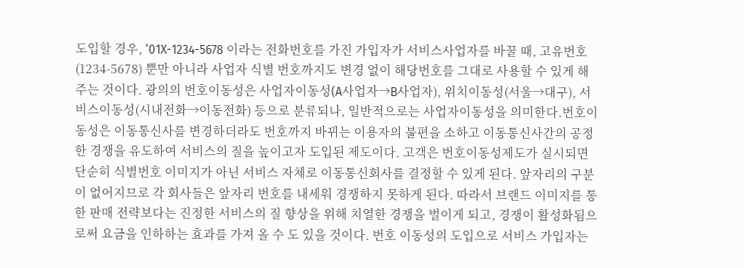도입할 경우, ‘01X-1234-5678 이라는 전화번호를 가진 가입자가 서비스사업자를 바꿀 때, 고유번호(1234-5678) 뿐만 아니라 사업자 식별 번호까지도 변경 없이 해당번호를 그대로 사용할 수 있게 해 주는 것이다. 광의의 번호이동성은 사업자이동성(A사업자→B사업자), 위치이동성(서울→대구), 서비스이동성(시내전화→이동전화) 등으로 분류되나, 일반적으로는 사업자이동성을 의미한다.번호이동성은 이동통신사를 변경하더라도 번호까지 바뀌는 이용자의 불편을 소하고 이동통신사간의 공정한 경쟁을 유도하여 서비스의 질을 높이고자 도입된 제도이다. 고객은 번호이동성제도가 실시되면 단순히 식별번호 이미지가 아닌 서비스 자체로 이동통신회사를 결정할 수 있게 된다. 앞자리의 구분이 없어지므로 각 회사들은 앞자리 번호를 내세워 경쟁하지 못하게 된다. 따라서 브랜드 이미지를 통한 판매 전략보다는 진정한 서비스의 질 향상을 위해 치열한 경쟁을 벌이게 되고, 경쟁이 활성화됨으로써 요금을 인하하는 효과를 가져 올 수 도 있을 것이다. 번호 이동성의 도입으로 서비스 가입자는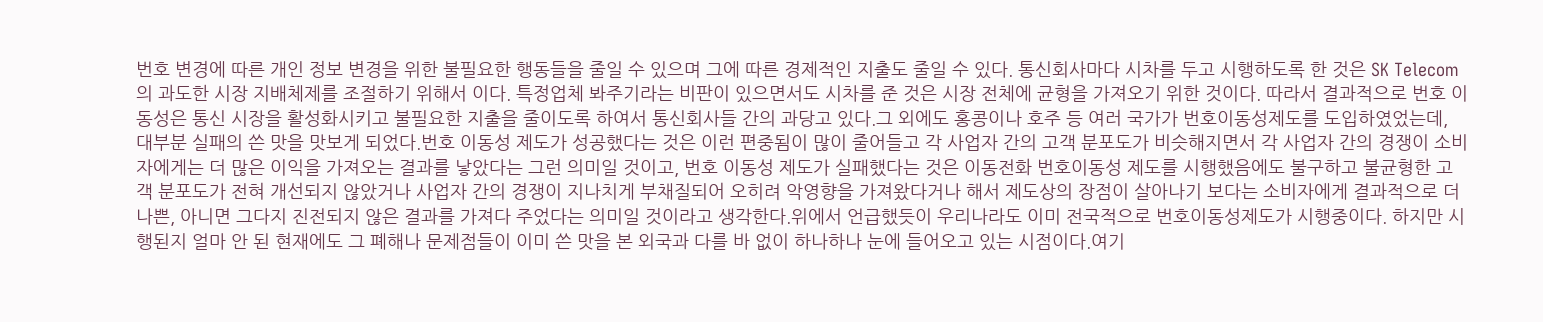번호 변경에 따른 개인 정보 변경을 위한 불필요한 행동들을 줄일 수 있으며 그에 따른 경제적인 지출도 줄일 수 있다. 통신회사마다 시차를 두고 시행하도록 한 것은 SK Telecom의 과도한 시장 지배체제를 조절하기 위해서 이다. 특정업체 봐주기라는 비판이 있으면서도 시차를 준 것은 시장 전체에 균형을 가져오기 위한 것이다. 따라서 결과적으로 번호 이동성은 통신 시장을 활성화시키고 불필요한 지출을 줄이도록 하여서 통신회사들 간의 과당고 있다.그 외에도 홍콩이나 호주 등 여러 국가가 번호이동성제도를 도입하였었는데, 대부분 실패의 쓴 맛을 맛보게 되었다.번호 이동성 제도가 성공했다는 것은 이런 편중됨이 많이 줄어들고 각 사업자 간의 고객 분포도가 비슷해지면서 각 사업자 간의 경쟁이 소비자에게는 더 많은 이익을 가져오는 결과를 낳았다는 그런 의미일 것이고, 번호 이동성 제도가 실패했다는 것은 이동전화 번호이동성 제도를 시행했음에도 불구하고 불균형한 고객 분포도가 전혀 개선되지 않았거나 사업자 간의 경쟁이 지나치게 부채질되어 오히려 악영향을 가져왔다거나 해서 제도상의 장점이 살아나기 보다는 소비자에게 결과적으로 더 나쁜, 아니면 그다지 진전되지 않은 결과를 가져다 주었다는 의미일 것이라고 생각한다.위에서 언급했듯이 우리나라도 이미 전국적으로 번호이동성제도가 시행중이다. 하지만 시행된지 얼마 안 된 현재에도 그 폐해나 문제점들이 이미 쓴 맛을 본 외국과 다를 바 없이 하나하나 눈에 들어오고 있는 시점이다.여기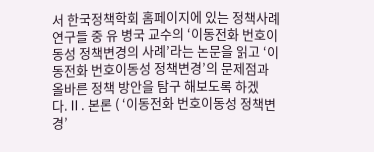서 한국정책학회 홈페이지에 있는 정책사례연구들 중 유 병국 교수의 ‘이동전화 번호이동성 정책변경의 사례’라는 논문을 읽고 ‘이동전화 번호이동성 정책변경’의 문제점과 올바른 정책 방안을 탐구 해보도록 하겠다.Ⅱ. 본론 ( ‘이동전화 번호이동성 정책변경’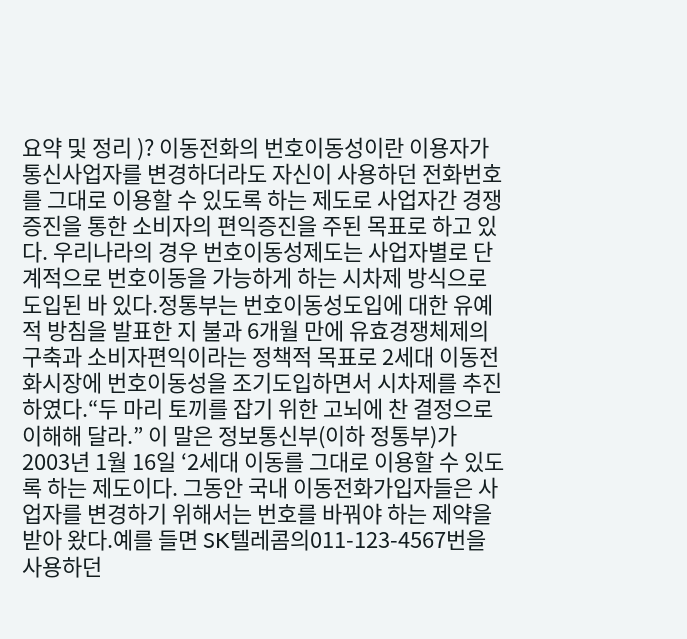요약 및 정리 )? 이동전화의 번호이동성이란 이용자가 통신사업자를 변경하더라도 자신이 사용하던 전화번호를 그대로 이용할 수 있도록 하는 제도로 사업자간 경쟁증진을 통한 소비자의 편익증진을 주된 목표로 하고 있다. 우리나라의 경우 번호이동성제도는 사업자별로 단계적으로 번호이동을 가능하게 하는 시차제 방식으로 도입된 바 있다.정통부는 번호이동성도입에 대한 유예적 방침을 발표한 지 불과 6개월 만에 유효경쟁체제의 구축과 소비자편익이라는 정책적 목표로 2세대 이동전화시장에 번호이동성을 조기도입하면서 시차제를 추진하였다.“두 마리 토끼를 잡기 위한 고뇌에 찬 결정으로 이해해 달라.” 이 말은 정보통신부(이하 정통부)가 2003년 1월 16일 ‘2세대 이동를 그대로 이용할 수 있도록 하는 제도이다. 그동안 국내 이동전화가입자들은 사업자를 변경하기 위해서는 번호를 바꿔야 하는 제약을 받아 왔다.예를 들면 SK텔레콤의011-123-4567번을 사용하던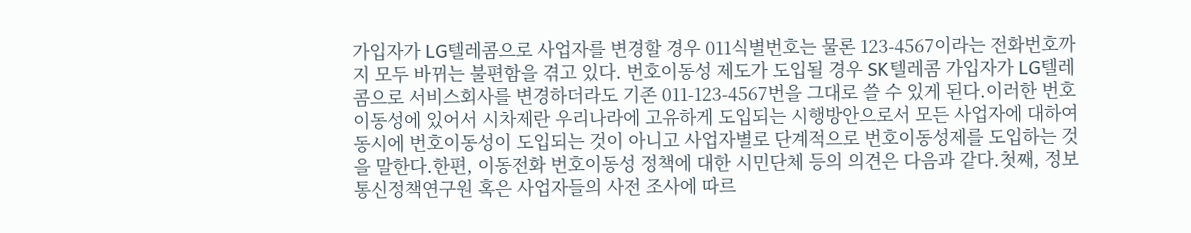가입자가 LG텔레콤으로 사업자를 변경할 경우 011식별번호는 물론 123-4567이라는 전화번호까지 모두 바뀌는 불편함을 겪고 있다. 번호이동성 제도가 도입될 경우 SK텔레콤 가입자가 LG텔레콤으로 서비스회사를 변경하더라도 기존 011-123-4567번을 그대로 쓸 수 있게 된다.이러한 번호이동성에 있어서 시차제란 우리나라에 고유하게 도입되는 시행방안으로서 모든 사업자에 대하여 동시에 번호이동성이 도입되는 것이 아니고 사업자별로 단계적으로 번호이동성제를 도입하는 것을 말한다.한편, 이동전화 번호이동성 정책에 대한 시민단체 등의 의견은 다음과 같다.첫째, 정보통신정책연구원 혹은 사업자들의 사전 조사에 따르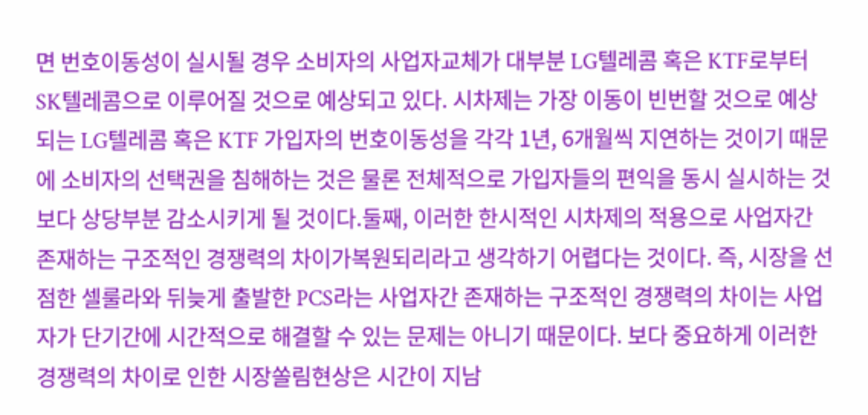면 번호이동성이 실시될 경우 소비자의 사업자교체가 대부분 LG텔레콤 혹은 KTF로부터 SK텔레콤으로 이루어질 것으로 예상되고 있다. 시차제는 가장 이동이 빈번할 것으로 예상되는 LG텔레콤 혹은 KTF 가입자의 번호이동성을 각각 1년, 6개월씩 지연하는 것이기 때문에 소비자의 선택권을 침해하는 것은 물론 전체적으로 가입자들의 편익을 동시 실시하는 것보다 상당부분 감소시키게 될 것이다.둘째, 이러한 한시적인 시차제의 적용으로 사업자간 존재하는 구조적인 경쟁력의 차이가복원되리라고 생각하기 어렵다는 것이다. 즉, 시장을 선점한 셀룰라와 뒤늦게 출발한 PCS라는 사업자간 존재하는 구조적인 경쟁력의 차이는 사업자가 단기간에 시간적으로 해결할 수 있는 문제는 아니기 때문이다. 보다 중요하게 이러한 경쟁력의 차이로 인한 시장쏠림현상은 시간이 지남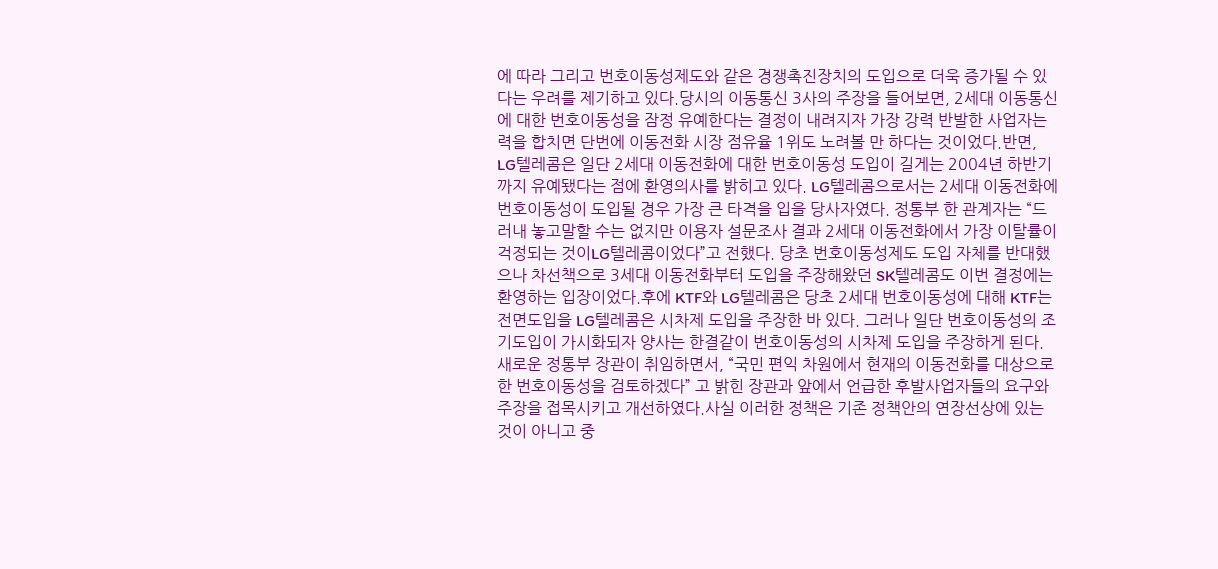에 따라 그리고 번호이동성제도와 같은 경쟁촉진장치의 도입으로 더욱 증가될 수 있다는 우려를 제기하고 있다.당시의 이동통신 3사의 주장을 들어보면, 2세대 이동통신에 대한 번호이동성을 잠정 유예한다는 결정이 내려지자 가장 강력 반발한 사업자는 력을 합치면 단번에 이동전화 시장 점유율 1위도 노려볼 만 하다는 것이었다.반면, LG텔레콤은 일단 2세대 이동전화에 대한 번호이동성 도입이 길게는 2004년 하반기까지 유예됐다는 점에 환영의사를 밝히고 있다. LG텔레콤으로서는 2세대 이동전화에 번호이동성이 도입될 경우 가장 큰 타격을 입을 당사자였다. 정통부 한 관계자는 “드러내 놓고말할 수는 없지만 이용자 설문조사 결과 2세대 이동전화에서 가장 이탈률이 걱정되는 것이LG텔레콤이었다”고 전했다. 당초 번호이동성제도 도입 자체를 반대했으나 차선책으로 3세대 이동전화부터 도입을 주장해왔던 SK텔레콤도 이번 결정에는 환영하는 입장이었다.후에 KTF와 LG텔레콤은 당초 2세대 번호이동성에 대해 KTF는 전면도입을 LG텔레콤은 시차제 도입을 주장한 바 있다. 그러나 일단 번호이동성의 조기도입이 가시화되자 양사는 한결같이 번호이동성의 시차제 도입을 주장하게 된다.새로운 정통부 장관이 취임하면서, “국민 편익 차원에서 현재의 이동전화를 대상으로 한 번호이동성을 검토하겠다” 고 밝힌 장관과 앞에서 언급한 후발사업자들의 요구와 주장을 접목시키고 개선하였다.사실 이러한 정책은 기존 정책안의 연장선상에 있는 것이 아니고 중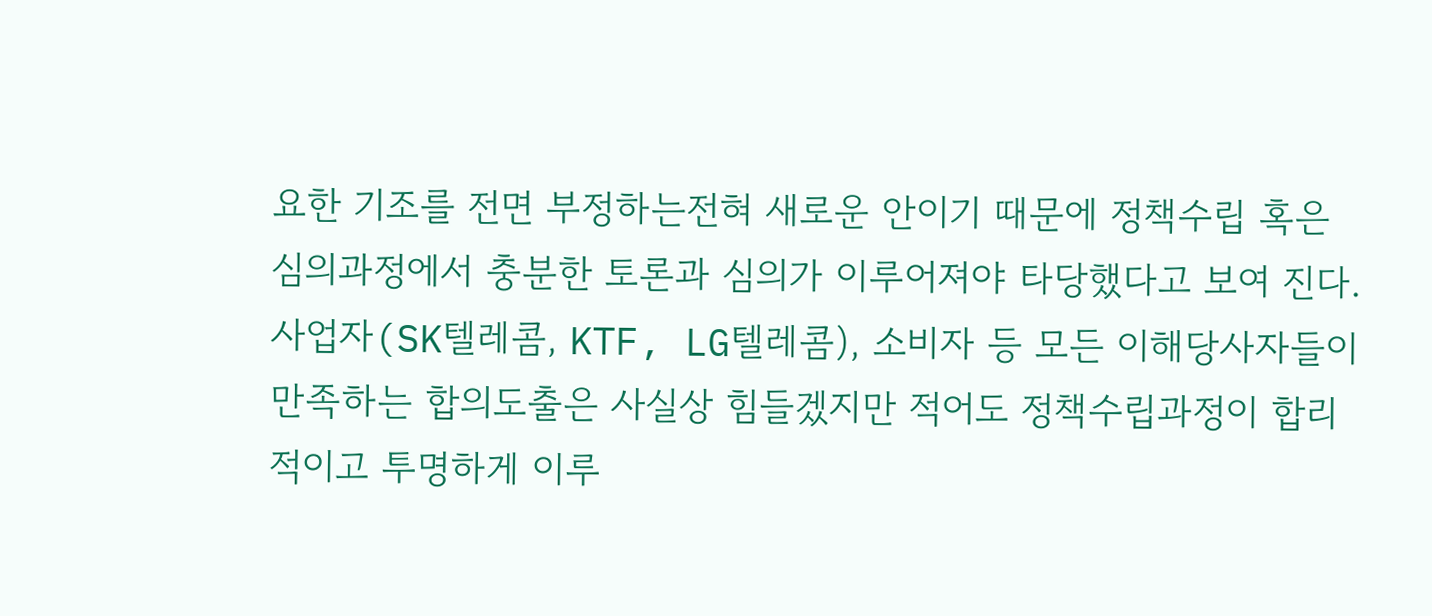요한 기조를 전면 부정하는전혀 새로운 안이기 때문에 정책수립 혹은 심의과정에서 충분한 토론과 심의가 이루어져야 타당했다고 보여 진다. 사업자(SK텔레콤, KTF, LG텔레콤), 소비자 등 모든 이해당사자들이 만족하는 합의도출은 사실상 힘들겠지만 적어도 정책수립과정이 합리적이고 투명하게 이루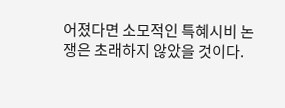어졌다면 소모적인 특혜시비 논쟁은 초래하지 않았을 것이다.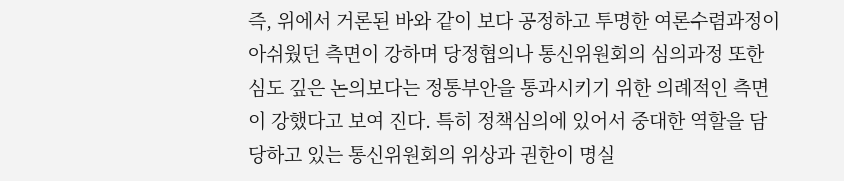즉, 위에서 거론된 바와 같이 보다 공정하고 투명한 여론수렴과정이 아쉬웠던 측면이 강하며 당정협의나 통신위원회의 심의과정 또한 심도 깊은 논의보다는 정통부안을 통과시키기 위한 의례적인 측면이 강했다고 보여 진다. 특히 정책심의에 있어서 중대한 역할을 담당하고 있는 통신위원회의 위상과 권한이 명실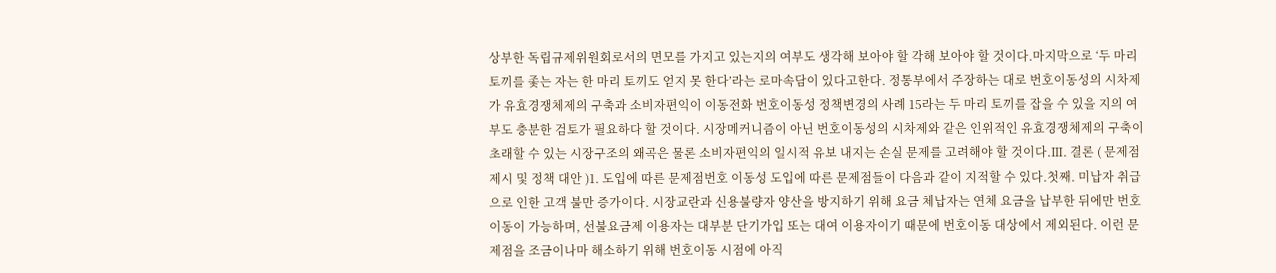상부한 독립규제위원회로서의 면모를 가지고 있는지의 여부도 생각해 보아야 할 각해 보아야 할 것이다.마지막으로 ‘두 마리 토끼를 좇는 자는 한 마리 토끼도 얻지 못 한다’라는 로마속담이 있다고한다. 정통부에서 주장하는 대로 번호이동성의 시차제가 유효경쟁체제의 구축과 소비자편익이 이동전화 번호이동성 정책변경의 사례 15라는 두 마리 토끼를 잡을 수 있을 지의 여부도 충분한 검토가 필요하다 할 것이다. 시장메커니즘이 아닌 번호이동성의 시차제와 같은 인위적인 유효경쟁체제의 구축이 초래할 수 있는 시장구조의 왜곡은 물론 소비자편익의 일시적 유보 내지는 손실 문제를 고려해야 할 것이다.Ⅲ. 결론 ( 문제점 제시 및 정책 대안 )1. 도입에 따른 문제점번호 이동성 도입에 따른 문제점들이 다음과 같이 지적할 수 있다.첫째. 미납자 취급으로 인한 고객 불만 증가이다. 시장교란과 신용불량자 양산을 방지하기 위해 요금 체납자는 연체 요금을 납부한 뒤에만 번호이동이 가능하며, 선불요금제 이용자는 대부분 단기가입 또는 대여 이용자이기 때문에 번호이동 대상에서 제외된다. 이런 문제점을 조금이나마 해소하기 위해 번호이동 시점에 아직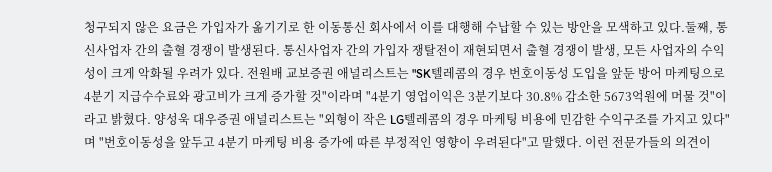청구되지 않은 요금은 가입자가 옮기기로 한 이동통신 회사에서 이를 대행해 수납할 수 있는 방안을 모색하고 있다.둘째, 통신사업자 간의 출혈 경쟁이 발생된다. 통신사업자 간의 가입자 쟁탈전이 재현되면서 출혈 경쟁이 발생, 모든 사업자의 수익성이 크게 악화될 우려가 있다. 전원배 교보증권 애널리스트는 "SK텔레콤의 경우 번호이동성 도입을 앞둔 방어 마케팅으로 4분기 지급수수료와 광고비가 크게 증가할 것"이라며 "4분기 영업이익은 3분기보다 30.8% 감소한 5673억원에 머물 것"이라고 밝혔다. 양성욱 대우증권 애널리스트는 "외형이 작은 LG텔레콤의 경우 마케팅 비용에 민감한 수익구조를 가지고 있다"며 "번호이동성을 앞두고 4분기 마케팅 비용 증가에 따른 부정적인 영향이 우려된다"고 말했다. 이런 전문가들의 의견이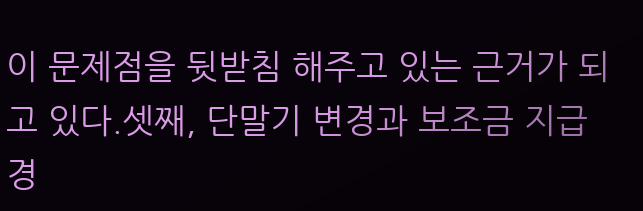이 문제점을 뒷받침 해주고 있는 근거가 되고 있다.셋째, 단말기 변경과 보조금 지급 경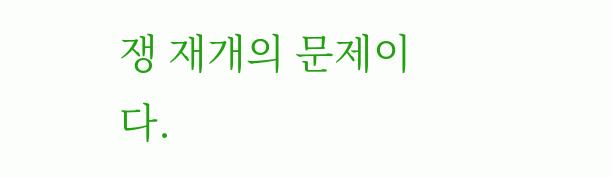쟁 재개의 문제이다.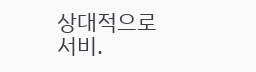상대적으로 서비.